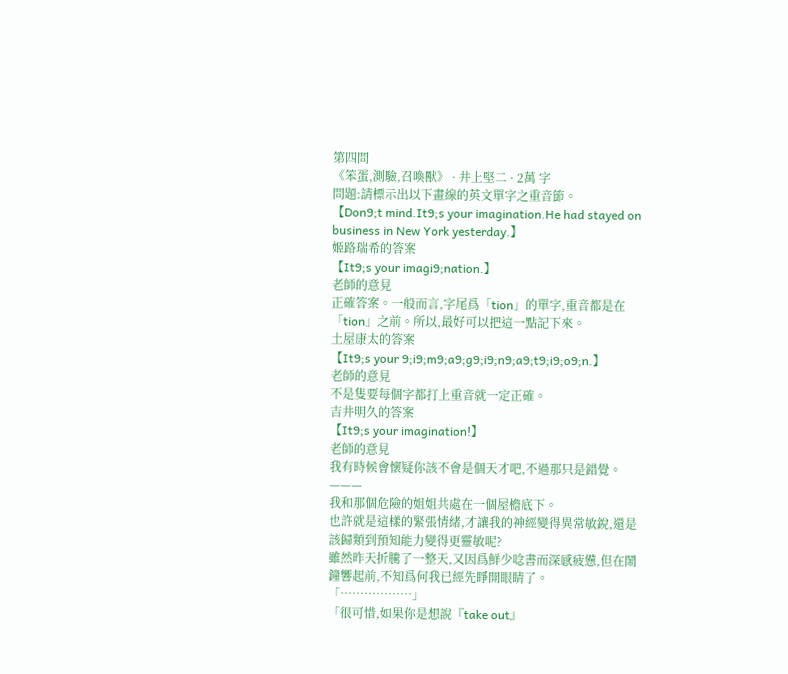第四問
《笨蛋,測驗,召喚獸》 · 井上堅二 · 2萬 字
問題:請標示出以下畫線的英文單字之重音節。
【Don9;t mind.It9;s your imagination.He had stayed on business in New York yesterday.】
姬路瑞希的答案
【It9;s your imagi9;nation.】
老師的意見
正確答案。一般而言,字尾爲「tion」的單字,重音都是在「tion」之前。所以,最好可以把這一點記下來。
土屋康太的答案
【It9;s your 9;i9;m9;a9;g9;i9;n9;a9;t9;i9;o9;n.】
老師的意見
不是隻要每個字都打上重音就一定正確。
吉井明久的答案
【It9;s your imagination!】
老師的意見
我有時候會懷疑你該不會是個天才吧,不過那只是錯覺。
———
我和那個危險的姐姐共處在一個屋檐底下。
也許就是這樣的緊張情緒,才讓我的神經變得異常敏銳,還是該歸類到預知能力變得更靈敏呢?
雖然昨天折騰了一整天,又因爲鮮少唸書而深感疲憊,但在鬧鐘響起前,不知爲何我已經先睜開眼睛了。
「………………」
「很可惜,如果你是想說『take out』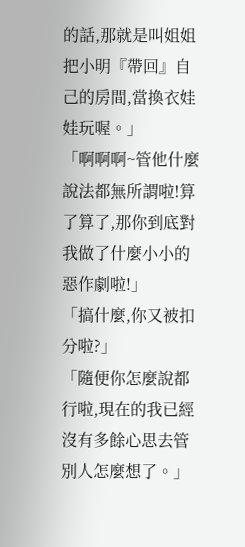的話,那就是叫姐姐把小明『帶回』自己的房間,當換衣娃娃玩喔。」
「啊啊啊~管他什麼說法都無所謂啦!算了算了,那你到底對我做了什麼小小的惡作劇啦!」
「搞什麼,你又被扣分啦?」
「隨便你怎麼說都行啦,現在的我已經沒有多餘心思去管別人怎麼想了。」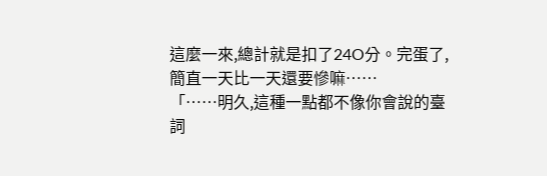這麼一來,總計就是扣了24O分。完蛋了,簡直一天比一天還要慘嘛……
「……明久,這種一點都不像你會說的臺詞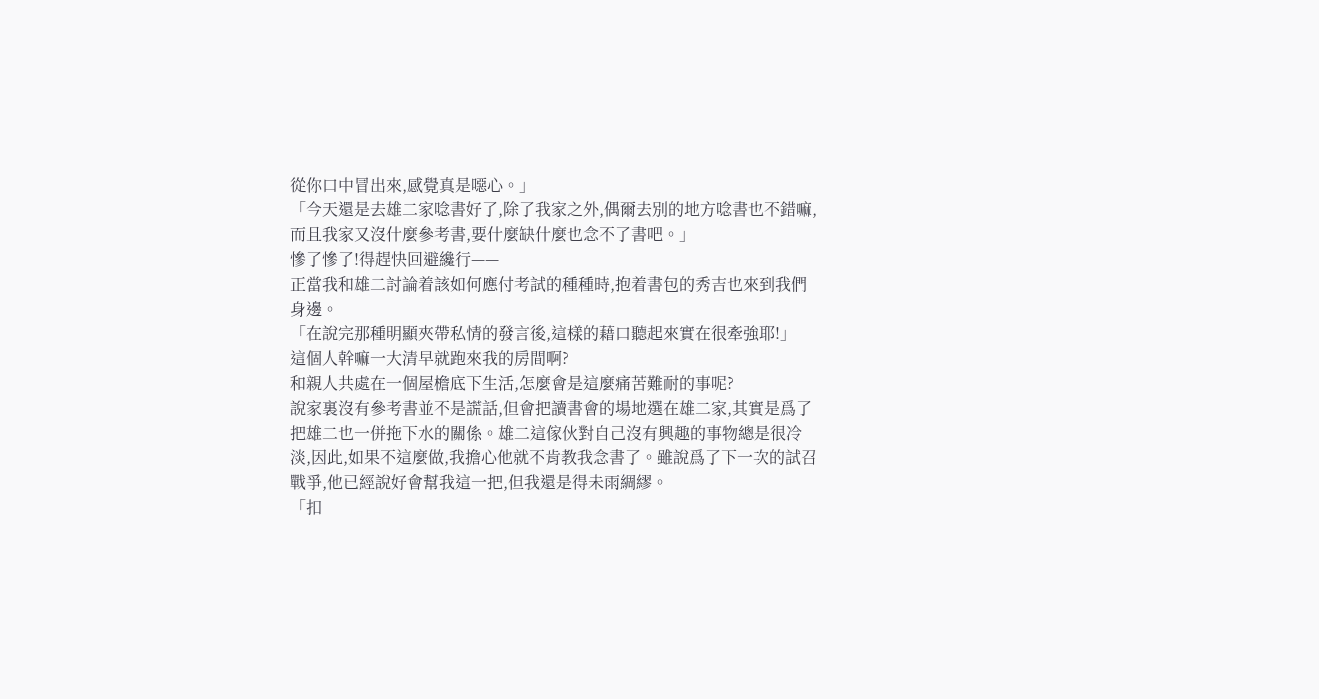從你口中冒出來,感覺真是噁心。」
「今天還是去雄二家唸書好了,除了我家之外,偶爾去別的地方唸書也不錯嘛,而且我家又沒什麼參考書,要什麼缺什麼也念不了書吧。」
慘了慘了!得趕快回避纔行——
正當我和雄二討論着該如何應付考試的種種時,抱着書包的秀吉也來到我們身邊。
「在說完那種明顯夾帶私情的發言後,這樣的藉口聽起來實在很牽強耶!」
這個人幹嘛一大清早就跑來我的房間啊?
和親人共處在一個屋檐底下生活,怎麼會是這麼痛苦難耐的事呢?
說家裏沒有參考書並不是謊話,但會把讀書會的場地選在雄二家,其實是爲了把雄二也一併拖下水的關係。雄二這傢伙對自己沒有興趣的事物總是很冷淡,因此,如果不這麼做,我擔心他就不肯教我念書了。雖說爲了下一次的試召戰爭,他已經說好會幫我這一把,但我還是得未雨綢繆。
「扣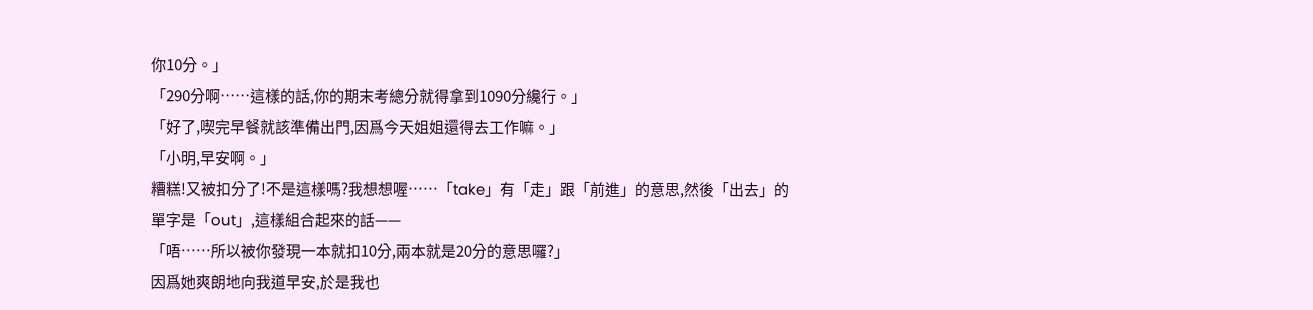你10分。」
「290分啊……這樣的話,你的期末考總分就得拿到1090分纔行。」
「好了,喫完早餐就該準備出門,因爲今天姐姐還得去工作嘛。」
「小明,早安啊。」
糟糕!又被扣分了!不是這樣嗎?我想想喔……「take」有「走」跟「前進」的意思,然後「出去」的單字是「out」,這樣組合起來的話——
「唔……所以被你發現一本就扣10分,兩本就是20分的意思囉?」
因爲她爽朗地向我道早安,於是我也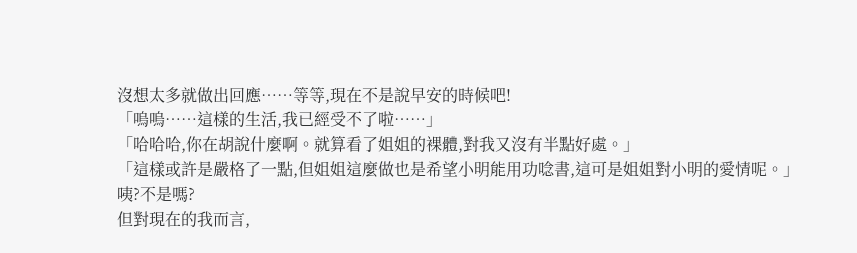沒想太多就做出回應……等等,現在不是說早安的時候吧!
「嗚嗚……這樣的生活,我已經受不了啦……」
「哈哈哈,你在胡說什麼啊。就算看了姐姐的裸體,對我又沒有半點好處。」
「這樣或許是嚴格了一點,但姐姐這麼做也是希望小明能用功唸書,這可是姐姐對小明的愛情呢。」
咦?不是嗎?
但對現在的我而言,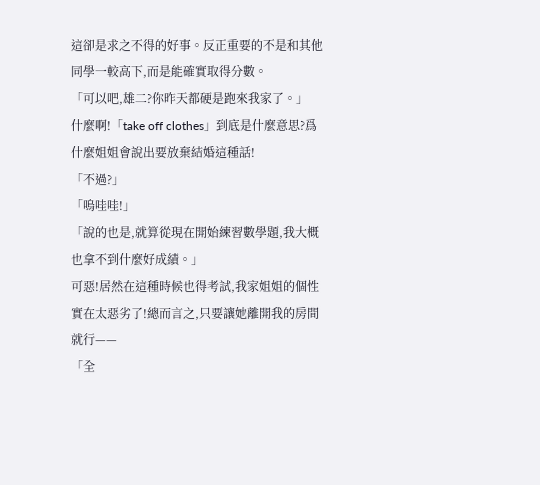這卻是求之不得的好事。反正重要的不是和其他同學一較高下,而是能確實取得分數。
「可以吧,雄二?你昨天都硬是跑來我家了。」
什麼啊!「take off clothes」到底是什麼意思?爲什麼姐姐會說出要放棄結婚這種話!
「不過?」
「嗚哇哇!」
「說的也是,就算從現在開始練習數學題,我大概也拿不到什麼好成績。」
可惡!居然在這種時候也得考試,我家姐姐的個性實在太惡劣了!總而言之,只要讓她離開我的房間就行——
「全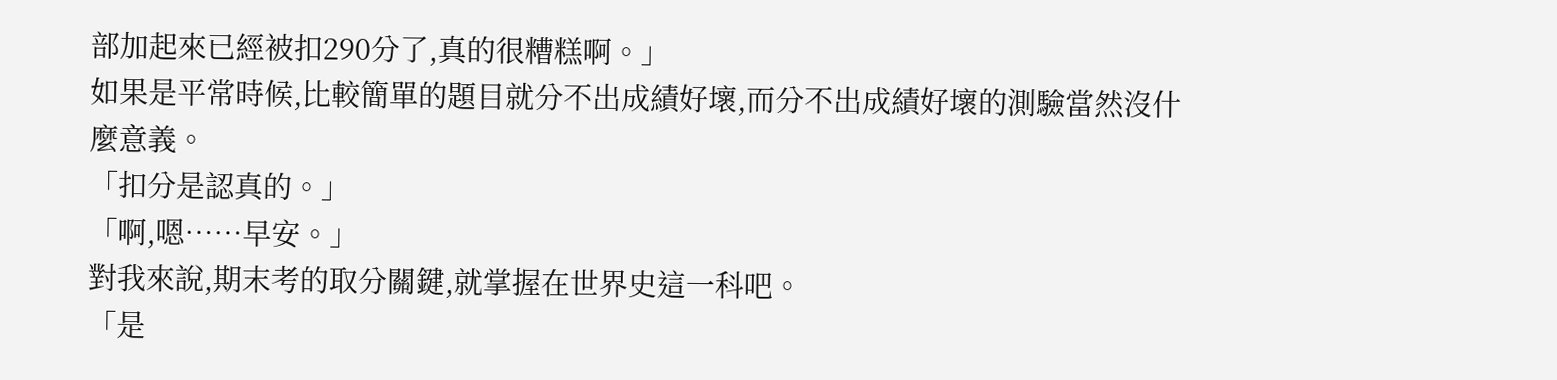部加起來已經被扣290分了,真的很糟糕啊。」
如果是平常時候,比較簡單的題目就分不出成績好壞,而分不出成績好壞的測驗當然沒什麼意義。
「扣分是認真的。」
「啊,嗯……早安。」
對我來說,期末考的取分關鍵,就掌握在世界史這一科吧。
「是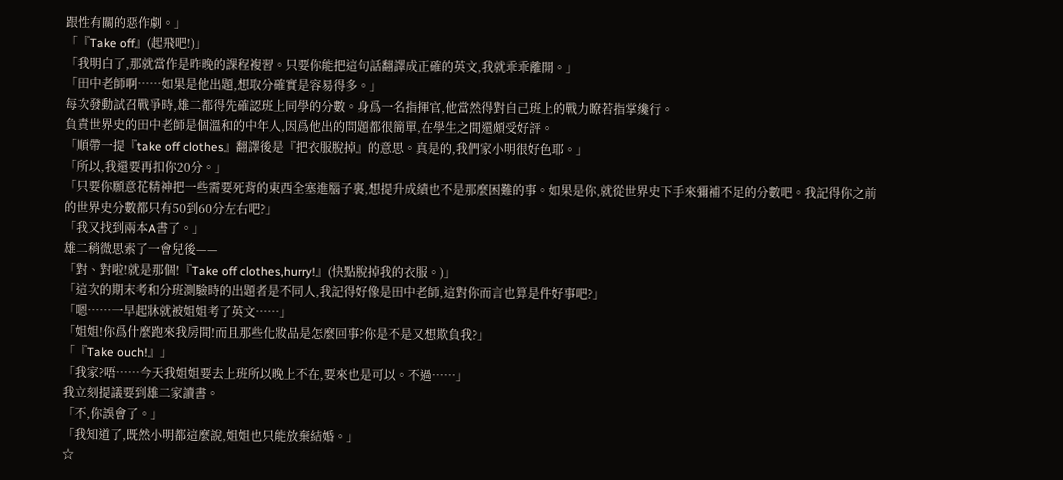跟性有關的惡作劇。」
「『Take off』(起飛吧!)」
「我明白了,那就當作是昨晚的課程複習。只要你能把這句話翻譯成正確的英文,我就乖乖離開。」
「田中老師啊……如果是他出題,想取分確實是容易得多。」
每次發動試召戰爭時,雄二都得先確認班上同學的分數。身爲一名指揮官,他當然得對自己班上的戰力瞭若指掌纔行。
負責世界史的田中老師是個溫和的中年人,因爲他出的問題都很簡單,在學生之間還頗受好評。
「順帶一提『take off clothes』翻譯後是『把衣服脫掉』的意思。真是的,我們家小明很好色耶。」
「所以,我還要再扣你20分。」
「只要你願意花精神把一些需要死背的東西全塞進腦子裏,想提升成績也不是那麼困難的事。如果是你,就從世界史下手來彌補不足的分數吧。我記得你之前的世界史分數都只有50到60分左右吧?」
「我又找到兩本A書了。」
雄二稍微思索了一會兒後——
「對、對啦!就是那個!『Take off clothes,hurry!』(快點脫掉我的衣服。)」
「這次的期末考和分班測驗時的出題者是不同人,我記得好像是田中老師,這對你而言也算是件好事吧?」
「嗯……一早起牀就被姐姐考了英文……」
「姐姐!你爲什麼跑來我房間!而且那些化妝品是怎麼回事?你是不是又想欺負我?」
「『Take ouch!』」
「我家?唔……今天我姐姐要去上班所以晚上不在,要來也是可以。不過……」
我立刻提議要到雄二家讀書。
「不,你誤會了。」
「我知道了,既然小明都這麼說,姐姐也只能放棄結婚。」
☆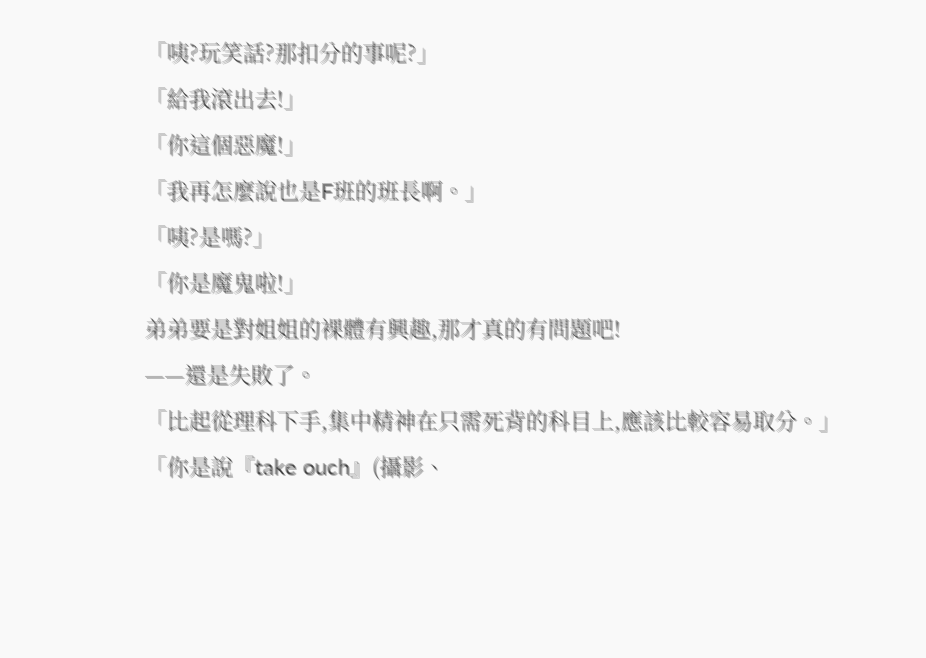「咦?玩笑話?那扣分的事呢?」
「給我滾出去!」
「你這個惡魔!」
「我再怎麼說也是F班的班長啊。」
「咦?是嗎?」
「你是魔鬼啦!」
弟弟要是對姐姐的裸體有興趣,那才真的有問題吧!
——還是失敗了。
「比起從理科下手,集中精神在只需死背的科目上,應該比較容易取分。」
「你是說『take ouch』(攝影、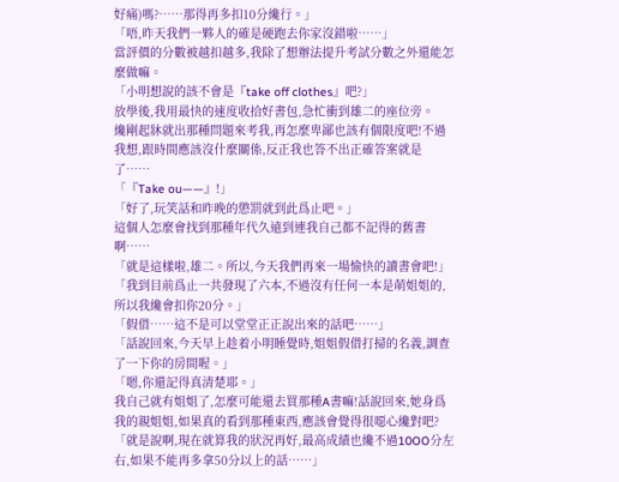好痛)嗎?……那得再多扣10分纔行。」
「唔,昨天我們一夥人的確是硬跑去你家沒錯啦……」
當評價的分數被越扣越多,我除了想辦法提升考試分數之外還能怎麼做嘛。
「小明想說的該不會是『take off clothes』吧?」
放學後,我用最快的速度收拾好書包,急忙衝到雄二的座位旁。
纔剛起牀就出那種問題來考我,再怎麼卑鄙也該有個限度吧!不過我想,跟時間應該沒什麼關係,反正我也答不出正確答案就是了……
「『Take ou——』!」
「好了,玩笑話和昨晚的懲罰就到此爲止吧。」
這個人怎麼會找到那種年代久遠到連我自己都不記得的舊書啊……
「就是這樣啦,雄二。所以,今天我們再來一場愉快的讀書會吧!」
「我到目前爲止一共發現了六本,不過沒有任何一本是萌姐姐的,所以我纔會扣你20分。」
「假借……這不是可以堂堂正正說出來的話吧……」
「話說回來,今天早上趁着小明睡覺時,姐姐假借打掃的名義,調查了一下你的房間喔。」
「嗯,你還記得真清楚耶。」
我自己就有姐姐了,怎麼可能還去買那種A書嘛!話說回來,她身爲我的親姐姐,如果真的看到那種東西,應該會覺得很噁心纔對吧?
「就是說啊,現在就算我的狀況再好,最高成績也纔不過10OO分左右,如果不能再多拿50分以上的話……」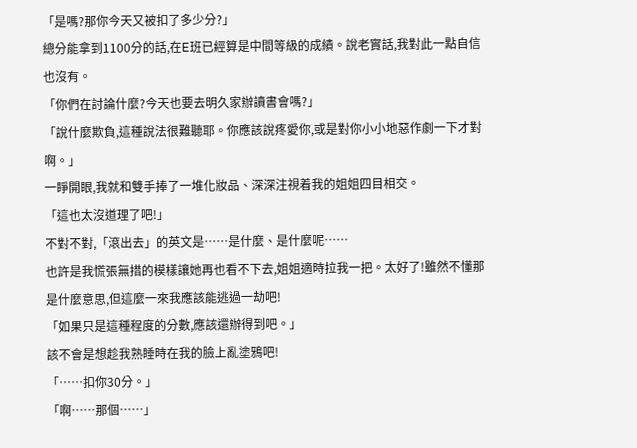「是嗎?那你今天又被扣了多少分?」
總分能拿到1100分的話,在E班已經算是中間等級的成績。說老實話,我對此一點自信也沒有。
「你們在討論什麼?今天也要去明久家辦讀書會嗎?」
「說什麼欺負,這種說法很難聽耶。你應該說疼愛你,或是對你小小地惡作劇一下才對啊。」
一睜開眼,我就和雙手捧了一堆化妝品、深深注視着我的姐姐四目相交。
「這也太沒道理了吧!」
不對不對,「滾出去」的英文是……是什麼、是什麼呢……
也許是我慌張無措的模樣讓她再也看不下去,姐姐適時拉我一把。太好了!雖然不懂那是什麼意思,但這麼一來我應該能逃過一劫吧!
「如果只是這種程度的分數,應該還辦得到吧。」
該不會是想趁我熟睡時在我的臉上亂塗鴉吧!
「……扣你30分。」
「啊……那個……」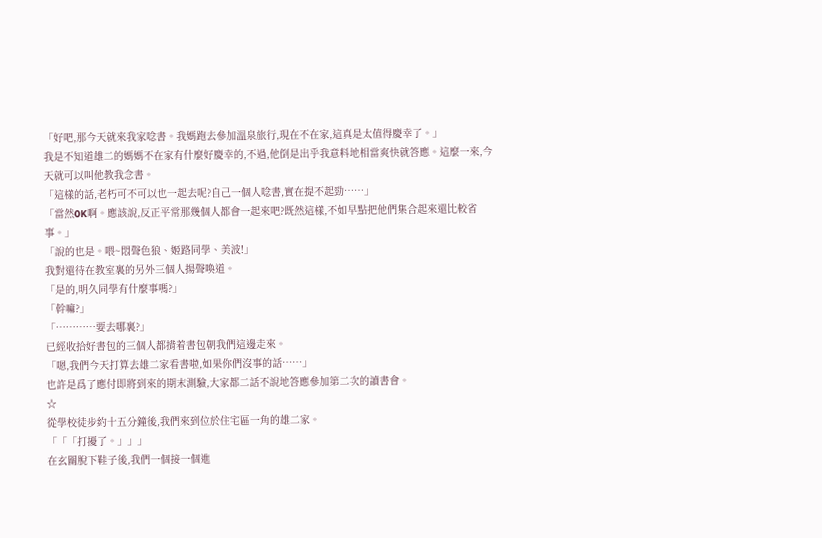「好吧,那今天就來我家唸書。我媽跑去參加溫泉旅行,現在不在家,這真是太值得慶幸了。」
我是不知道雄二的媽媽不在家有什麼好慶幸的,不過,他倒是出乎我意料地相當爽快就答應。這麼一來,今天就可以叫他教我念書。
「這樣的話,老朽可不可以也一起去呢?自己一個人唸書,實在提不起勁……」
「當然0K啊。應該說,反正平常那幾個人都會一起來吧?既然這樣,不如早點把他們集合起來還比較省事。」
「說的也是。喂~悶聲色狼、姬路同學、美波!」
我對還待在教室裏的另外三個人揚聲喚道。
「是的,明久同學有什麼事嗎?」
「幹嘛?」
「…………要去哪裏?」
已經收拾好書包的三個人都揹着書包朝我們這邊走來。
「嗯,我們今天打算去雄二家看書啦,如果你們沒事的話……」
也許是爲了應付即將到來的期末測驗,大家都二話不說地答應參加第二次的讀書會。
☆
從學校徒步約十五分鐘後,我們來到位於住宅區一角的雄二家。
「「「打擾了。」」」
在玄關脫下鞋子後,我們一個接一個進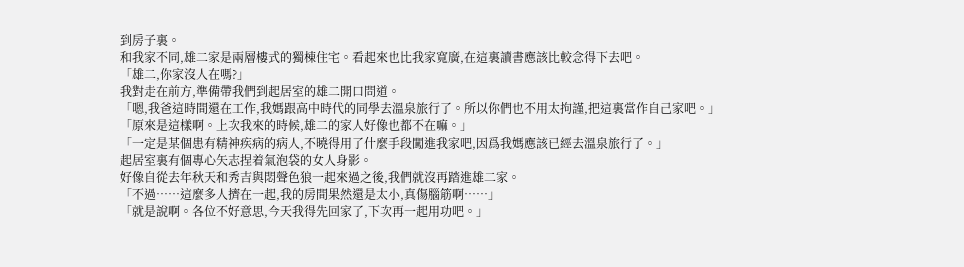到房子裏。
和我家不同,雄二家是兩層樓式的獨棟住宅。看起來也比我家寬廣,在這裏讀書應該比較念得下去吧。
「雄二,你家沒人在嗎?」
我對走在前方,準備帶我們到起居室的雄二開口問道。
「嗯,我爸這時間還在工作,我媽跟高中時代的同學去溫泉旅行了。所以你們也不用太拘謹,把這裏當作自己家吧。」
「原來是這樣啊。上次我來的時候,雄二的家人好像也都不在嘛。」
「一定是某個患有精神疾病的病人,不曉得用了什麼手段闖進我家吧,因爲我媽應該已經去溫泉旅行了。」
起居室裏有個專心矢志捏着氣泡袋的女人身影。
好像自從去年秋天和秀吉與悶聲色狼一起來過之後,我們就沒再踏進雄二家。
「不過……這麼多人擠在一起,我的房間果然還是太小,真傷腦筋啊……」
「就是說啊。各位不好意思,今天我得先回家了,下次再一起用功吧。」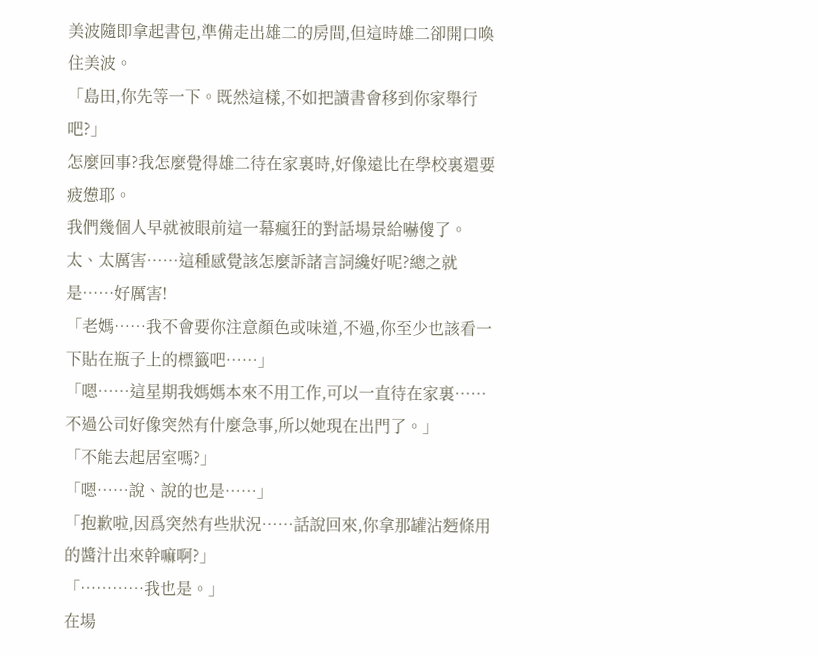美波隨即拿起書包,準備走出雄二的房間,但這時雄二卻開口喚住美波。
「島田,你先等一下。既然這樣,不如把讀書會移到你家舉行吧?」
怎麼回事?我怎麼覺得雄二待在家裏時,好像遠比在學校裏還要疲憊耶。
我們幾個人早就被眼前這一幕瘋狂的對話場景給嚇傻了。太、太厲害……這種感覺該怎麼訴諸言詞纔好呢?總之就是……好厲害!
「老媽……我不會要你注意顏色或味道,不過,你至少也該看一下貼在瓶子上的標籤吧……」
「嗯……這星期我媽媽本來不用工作,可以一直待在家裏……不過公司好像突然有什麼急事,所以她現在出門了。」
「不能去起居室嗎?」
「嗯……說、說的也是……」
「抱歉啦,因爲突然有些狀況……話說回來,你拿那罐沾麪條用的醬汁出來幹嘛啊?」
「…………我也是。」
在場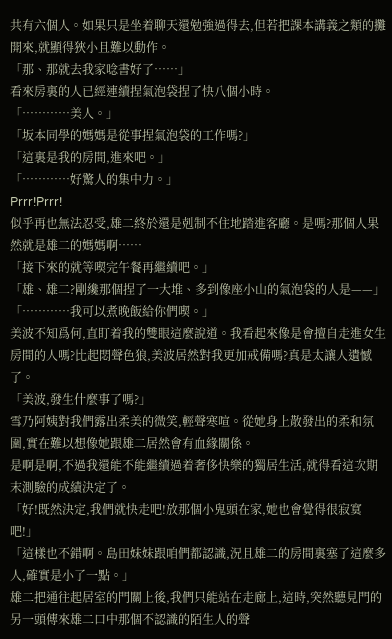共有六個人。如果只是坐着聊天還勉強過得去,但若把課本講義之類的攤開來,就顯得狹小且難以動作。
「那、那就去我家唸書好了……」
看來房裏的人已經連續捏氣泡袋捏了快八個小時。
「…………美人。」
「坂本同學的媽媽是從事捏氣泡袋的工作嗎?」
「這裏是我的房間,進來吧。」
「…………好驚人的集中力。」
Prrr!Prrr!
似乎再也無法忍受,雄二終於還是剋制不住地踏進客廳。是嗎?那個人果然就是雄二的媽媽啊……
「接下來的就等喫完午餐再繼續吧。」
「雄、雄二?剛纔那個捏了一大堆、多到像座小山的氣泡袋的人是——」
「…………我可以煮晚飯給你們喫。」
美波不知爲何,直盯着我的雙眼這麼說道。我看起來像是會擅自走進女生房間的人嗎?比起悶聲色狼,美波居然對我更加戒備嗎?真是太讓人遺憾了。
「美波,發生什麼事了嗎?」
雪乃阿姨對我們露出柔美的微笑,輕聲寒喧。從她身上散發出的柔和氛圍,實在難以想像她跟雄二居然會有血緣關係。
是啊是啊,不過我還能不能繼續過着奢侈快樂的獨居生活,就得看這次期末測驗的成績決定了。
「好!既然決定,我們就快走吧!放那個小鬼頭在家,她也會覺得很寂寞吧!」
「這樣也不錯啊。島田妹妹跟咱們都認識,況且雄二的房間裏塞了這麼多人,確實是小了一點。」
雄二把通往起居室的門關上後,我們只能站在走廊上,這時,突然聽見門的另一頭傳來雄二口中那個不認識的陌生人的聲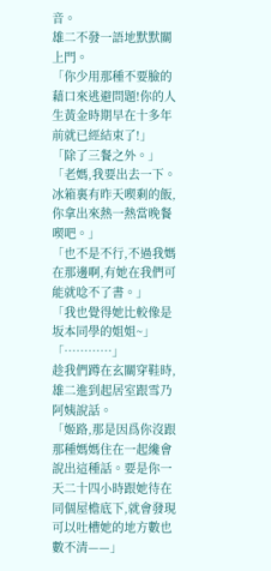音。
雄二不發一語地默默關上門。
「你少用那種不要臉的藉口來逃避問題!你的人生黃金時期早在十多年前就已經結束了!」
「除了三餐之外。」
「老媽,我要出去一下。冰箱裏有昨天喫剩的飯,你拿出來熱一熱當晚餐喫吧。」
「也不是不行,不過我媽在那邊啊,有她在我們可能就唸不了書。」
「我也覺得她比較像是坂本同學的姐姐~」
「…………」
趁我們蹲在玄關穿鞋時,雄二進到起居室跟雪乃阿姨說話。
「姬路,那是因爲你沒跟那種媽媽住在一起纔會說出這種話。要是你一天二十四小時跟她待在同個屋檐底下,就會發現可以吐槽她的地方數也數不清——」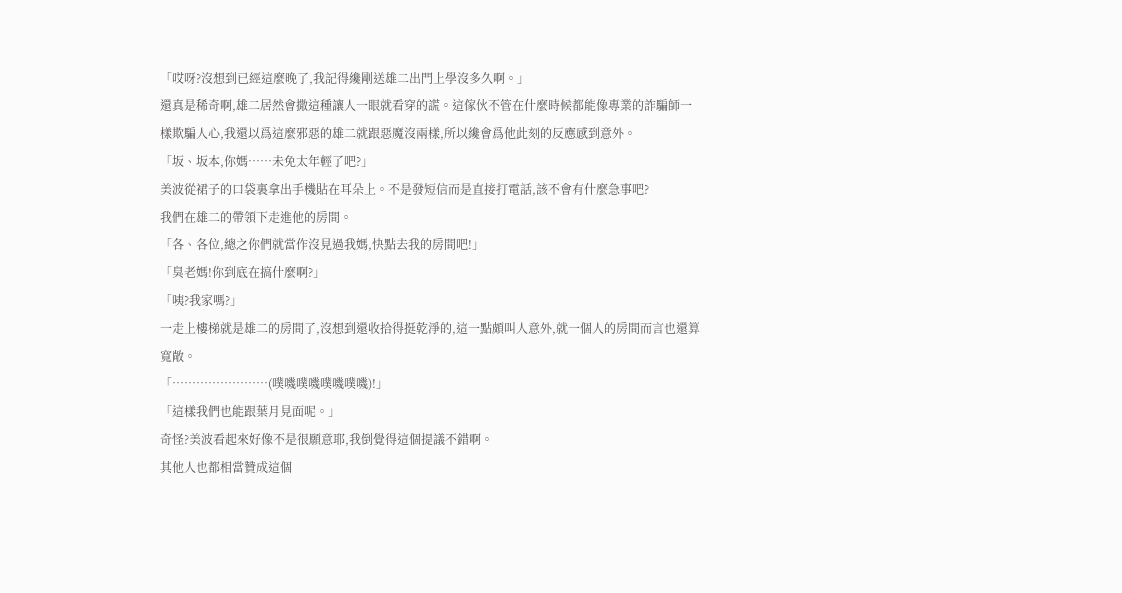「哎呀?沒想到已經這麼晚了,我記得纔剛送雄二出門上學沒多久啊。」
還真是稀奇啊,雄二居然會撒這種讓人一眼就看穿的謊。這傢伙不管在什麼時候都能像專業的詐騙師一樣欺騙人心,我還以爲這麼邪惡的雄二就跟惡魔沒兩樣,所以纔會爲他此刻的反應感到意外。
「坂、坂本,你媽……未免太年輕了吧?」
美波從裙子的口袋裏拿出手機貼在耳朵上。不是發短信而是直接打電話,該不會有什麼急事吧?
我們在雄二的帶領下走進他的房間。
「各、各位,總之你們就當作沒見過我媽,快點去我的房間吧!」
「臭老媽!你到底在搞什麼啊?」
「咦?我家嗎?」
一走上樓梯就是雄二的房間了,沒想到還收拾得挺乾淨的,這一點頗叫人意外,就一個人的房間而言也還算寬敞。
「……………………(噗嘰噗嘰噗嘰噗嘰)!」
「這樣我們也能跟葉月見面呢。」
奇怪?美波看起來好像不是很願意耶,我倒覺得這個提議不錯啊。
其他人也都相當贊成這個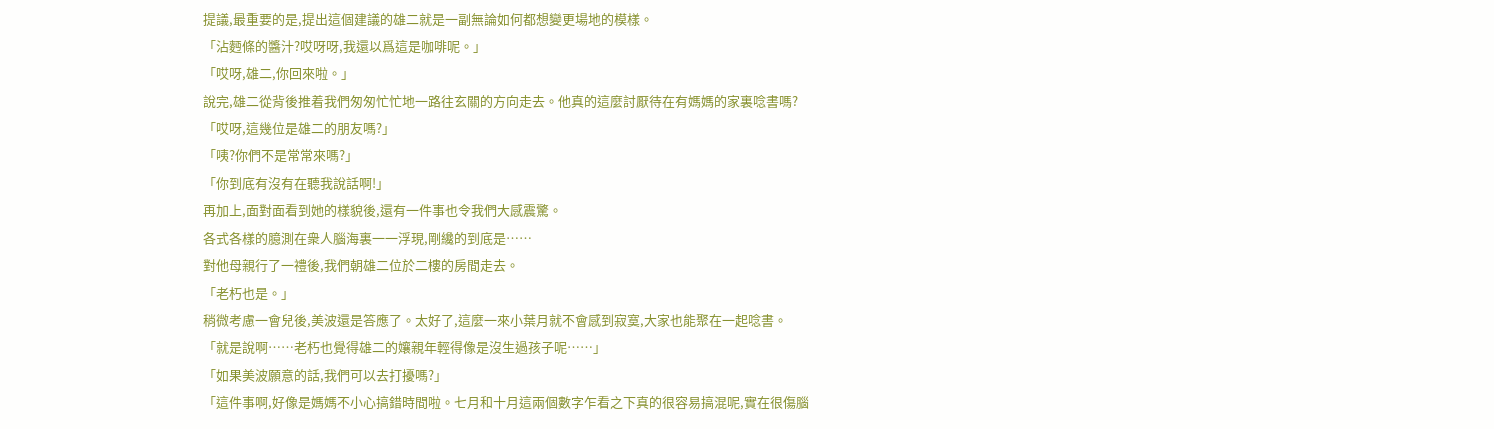提議,最重要的是,提出這個建議的雄二就是一副無論如何都想變更場地的模樣。
「沾麪條的醬汁?哎呀呀,我還以爲這是咖啡呢。」
「哎呀,雄二,你回來啦。」
說完,雄二從背後推着我們匆匆忙忙地一路往玄關的方向走去。他真的這麼討厭待在有媽媽的家裏唸書嗎?
「哎呀,這幾位是雄二的朋友嗎?」
「咦?你們不是常常來嗎?」
「你到底有沒有在聽我說話啊!」
再加上,面對面看到她的樣貌後,還有一件事也令我們大感震驚。
各式各樣的臆測在衆人腦海裏一一浮現,剛纔的到底是……
對他母親行了一禮後,我們朝雄二位於二樓的房間走去。
「老朽也是。」
稍微考慮一會兒後,美波還是答應了。太好了,這麼一來小葉月就不會感到寂寞,大家也能聚在一起唸書。
「就是說啊……老朽也覺得雄二的孃親年輕得像是沒生過孩子呢……」
「如果美波願意的話,我們可以去打擾嗎?」
「這件事啊,好像是媽媽不小心搞錯時間啦。七月和十月這兩個數字乍看之下真的很容易搞混呢,實在很傷腦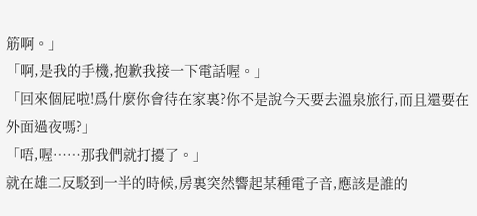筋啊。」
「啊,是我的手機,抱歉我接一下電話喔。」
「回來個屁啦!爲什麼你會待在家裏?你不是說今天要去溫泉旅行,而且還要在外面過夜嗎?」
「唔,喔……那我們就打擾了。」
就在雄二反駁到一半的時候,房裏突然響起某種電子音,應該是誰的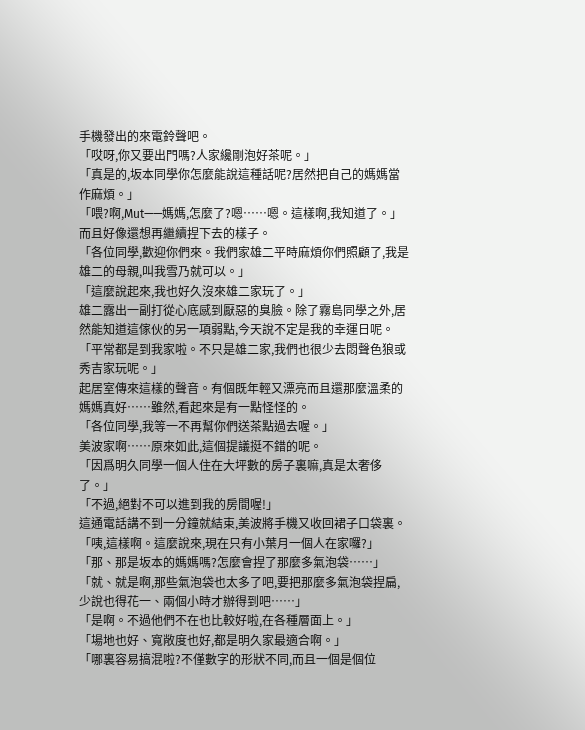手機發出的來電鈴聲吧。
「哎呀,你又要出門嗎?人家纔剛泡好茶呢。」
「真是的,坂本同學你怎麼能說這種話呢?居然把自己的媽媽當作麻煩。」
「喂?啊,Mut——媽媽,怎麼了?嗯……嗯。這樣啊,我知道了。」
而且好像還想再繼續捏下去的樣子。
「各位同學,歡迎你們來。我們家雄二平時麻煩你們照顧了,我是雄二的母親,叫我雪乃就可以。」
「這麼說起來,我也好久沒來雄二家玩了。」
雄二露出一副打從心底感到厭惡的臭臉。除了霧島同學之外,居然能知道這傢伙的另一項弱點,今天說不定是我的幸運日呢。
「平常都是到我家啦。不只是雄二家,我們也很少去悶聲色狼或秀吉家玩呢。」
起居室傳來這樣的聲音。有個既年輕又漂亮而且還那麼溫柔的媽媽真好……雖然,看起來是有一點怪怪的。
「各位同學,我等一不再幫你們送茶點過去喔。」
美波家啊……原來如此,這個提議挺不錯的呢。
「因爲明久同學一個人住在大坪數的房子裏嘛,真是太奢侈了。」
「不過,絕對不可以進到我的房間喔!」
這通電話講不到一分鐘就結束,美波將手機又收回裙子口袋裏。
「咦,這樣啊。這麼說來,現在只有小葉月一個人在家囉?」
「那、那是坂本的媽媽嗎?怎麼會捏了那麼多氣泡袋……」
「就、就是啊,那些氣泡袋也太多了吧,要把那麼多氣泡袋捏扁,少說也得花一、兩個小時才辦得到吧……」
「是啊。不過他們不在也比較好啦,在各種層面上。」
「場地也好、寬敞度也好,都是明久家最適合啊。」
「哪裏容易搞混啦?不僅數字的形狀不同,而且一個是個位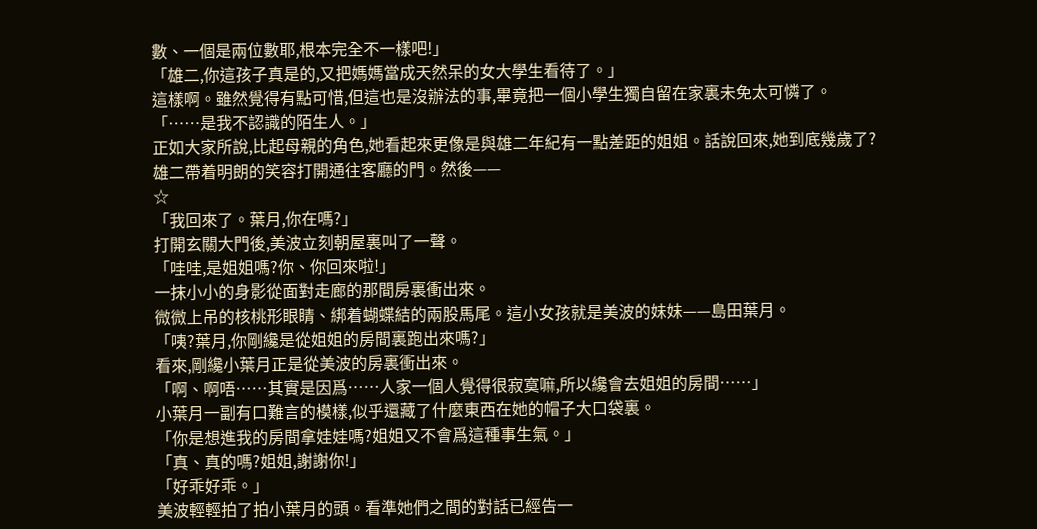數、一個是兩位數耶,根本完全不一樣吧!」
「雄二,你這孩子真是的,又把媽媽當成天然呆的女大學生看待了。」
這樣啊。雖然覺得有點可惜,但這也是沒辦法的事,畢竟把一個小學生獨自留在家裏未免太可憐了。
「……是我不認識的陌生人。」
正如大家所說,比起母親的角色,她看起來更像是與雄二年紀有一點差距的姐姐。話說回來,她到底幾歲了?
雄二帶着明朗的笑容打開通往客廳的門。然後——
☆
「我回來了。葉月,你在嗎?」
打開玄關大門後,美波立刻朝屋裏叫了一聲。
「哇哇,是姐姐嗎?你、你回來啦!」
一抹小小的身影從面對走廊的那間房裏衝出來。
微微上吊的核桃形眼睛、綁着蝴蝶結的兩股馬尾。這小女孩就是美波的妹妹——島田葉月。
「咦?葉月,你剛纔是從姐姐的房間裏跑出來嗎?」
看來,剛纔小葉月正是從美波的房裏衝出來。
「啊、啊唔……其實是因爲……人家一個人覺得很寂寞嘛,所以纔會去姐姐的房間……」
小葉月一副有口難言的模樣,似乎還藏了什麼東西在她的帽子大口袋裏。
「你是想進我的房間拿娃娃嗎?姐姐又不會爲這種事生氣。」
「真、真的嗎?姐姐,謝謝你!」
「好乖好乖。」
美波輕輕拍了拍小葉月的頭。看準她們之間的對話已經告一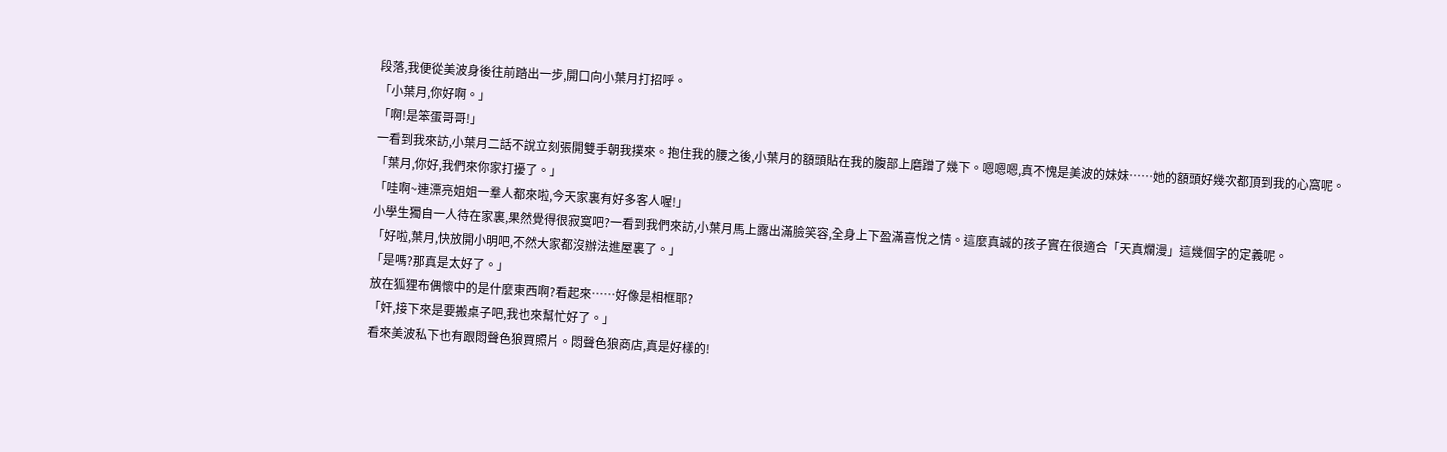段落,我便從美波身後往前踏出一步,開口向小葉月打招呼。
「小葉月,你好啊。」
「啊!是笨蛋哥哥!」
一看到我來訪,小葉月二話不說立刻張開雙手朝我撲來。抱住我的腰之後,小葉月的額頭貼在我的腹部上磨蹭了幾下。嗯嗯嗯,真不愧是美波的妹妹……她的額頭好幾次都頂到我的心窩呢。
「葉月,你好,我們來你家打擾了。」
「哇啊~連漂亮姐姐一羣人都來啦,今天家裏有好多客人喔!」
小學生獨自一人待在家裏,果然覺得很寂寞吧?一看到我們來訪,小葉月馬上露出滿臉笑容,全身上下盈滿喜悅之情。這麼真誠的孩子實在很適合「天真爛漫」這幾個字的定義呢。
「好啦,葉月,快放開小明吧,不然大家都沒辦法進屋裏了。」
「是嗎?那真是太好了。」
放在狐狸布偶懷中的是什麼東西啊?看起來……好像是相框耶?
「奸,接下來是要搬桌子吧,我也來幫忙好了。」
看來美波私下也有跟悶聲色狼買照片。悶聲色狼商店,真是好樣的!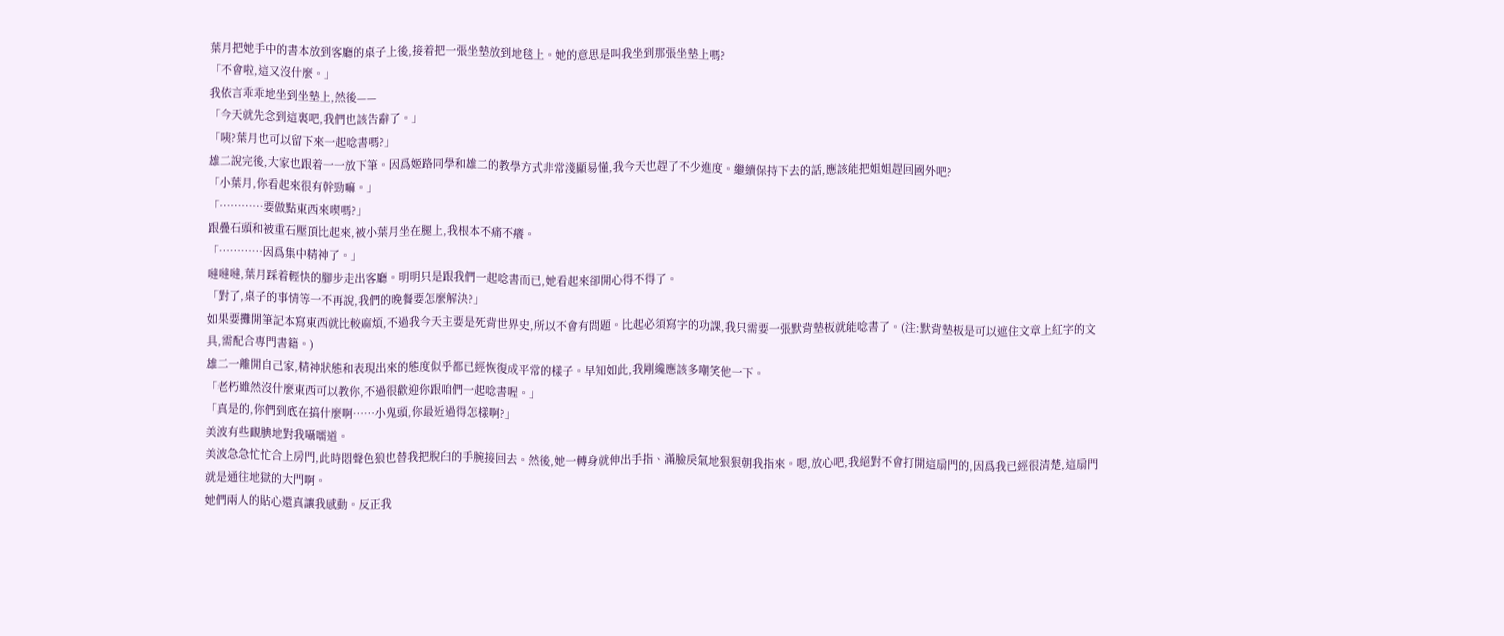葉月把她手中的書本放到客廳的桌子上後,接着把一張坐墊放到地毯上。她的意思是叫我坐到那張坐墊上嗎?
「不會啦,這又沒什麼。」
我依言乖乖地坐到坐墊上,然後——
「今天就先念到這裏吧,我們也該告辭了。」
「咦?葉月也可以留下來一起唸書嗎?」
雄二說完後,大家也跟着一一放下筆。因爲姬路同學和雄二的教學方式非常淺顯易懂,我今天也趕了不少進度。繼續保持下去的話,應該能把姐姐趕回國外吧?
「小葉月,你看起來很有幹勁嘛。」
「…………要做點東西來喫嗎?」
跟疊石頭和被重石壓頂比起來,被小葉月坐在腿上,我根本不痛不癢。
「…………因爲集中精神了。」
噠噠噠,葉月踩着輕快的腳步走出客廳。明明只是跟我們一起唸書而已,她看起來卻開心得不得了。
「對了,桌子的事情等一不再說,我們的晚餐要怎麼解決?」
如果要攤開筆記本寫東西就比較麻煩,不過我今天主要是死背世界史,所以不會有問題。比起必須寫字的功課,我只需要一張默背墊板就能唸書了。(注:默背墊板是可以遮住文章上紅字的文具,需配合專門書籍。)
雄二一離開自己家,精神狀態和表現出來的態度似乎都已經恢復成平常的樣子。早知如此,我剛纔應該多嘲笑他一下。
「老朽雖然沒什麼東西可以教你,不過很歡迎你跟咱們一起唸書喔。」
「真是的,你們到底在搞什麼啊……小鬼頭,你最近過得怎樣啊?」
美波有些靦腆地對我囁嚅道。
美波急急忙忙合上房門,此時悶聲色狼也替我把脫臼的手腕接回去。然後,她一轉身就伸出手指、滿臉戾氣地狠狠朝我指來。嗯,放心吧,我絕對不會打開這扇門的,因爲我已經很清楚,這扇門就是通往地獄的大門啊。
她們兩人的貼心還真讓我感動。反正我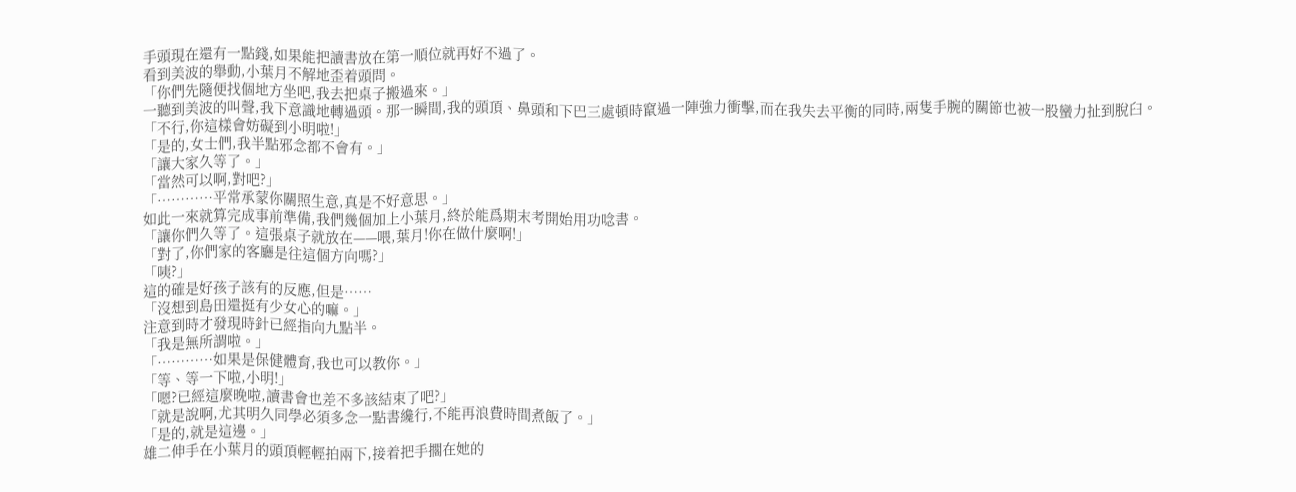手頭現在還有一點錢,如果能把讀書放在第一順位就再好不過了。
看到美波的舉動,小葉月不解地歪着頭問。
「你們先隨便找個地方坐吧,我去把桌子搬過來。」
一聽到美波的叫聲,我下意識地轉過頭。那一瞬間,我的頭頂、鼻頭和下巴三處頓時竄過一陣強力衝擊,而在我失去平衡的同時,兩隻手腕的關節也被一股蠻力扯到脫臼。
「不行,你這樣會妨礙到小明啦!」
「是的,女士們,我半點邪念都不會有。」
「讓大家久等了。」
「當然可以啊,對吧?」
「…………平常承蒙你關照生意,真是不好意思。」
如此一來就算完成事前準備,我們幾個加上小葉月,終於能爲期末考開始用功唸書。
「讓你們久等了。這張桌子就放在——喂,葉月!你在做什麼啊!」
「對了,你們家的客廳是往這個方向嗎?」
「咦?」
這的確是好孩子該有的反應,但是……
「沒想到島田還挺有少女心的嘛。」
注意到時才發現時針已經指向九點半。
「我是無所謂啦。」
「…………如果是保健體育,我也可以教你。」
「等、等一下啦,小明!」
「嗯?已經這麼晚啦,讀書會也差不多該結束了吧?」
「就是說啊,尤其明久同學必須多念一點書纔行,不能再浪費時間煮飯了。」
「是的,就是這邊。」
雄二伸手在小葉月的頭頂輕輕拍兩下,接着把手擱在她的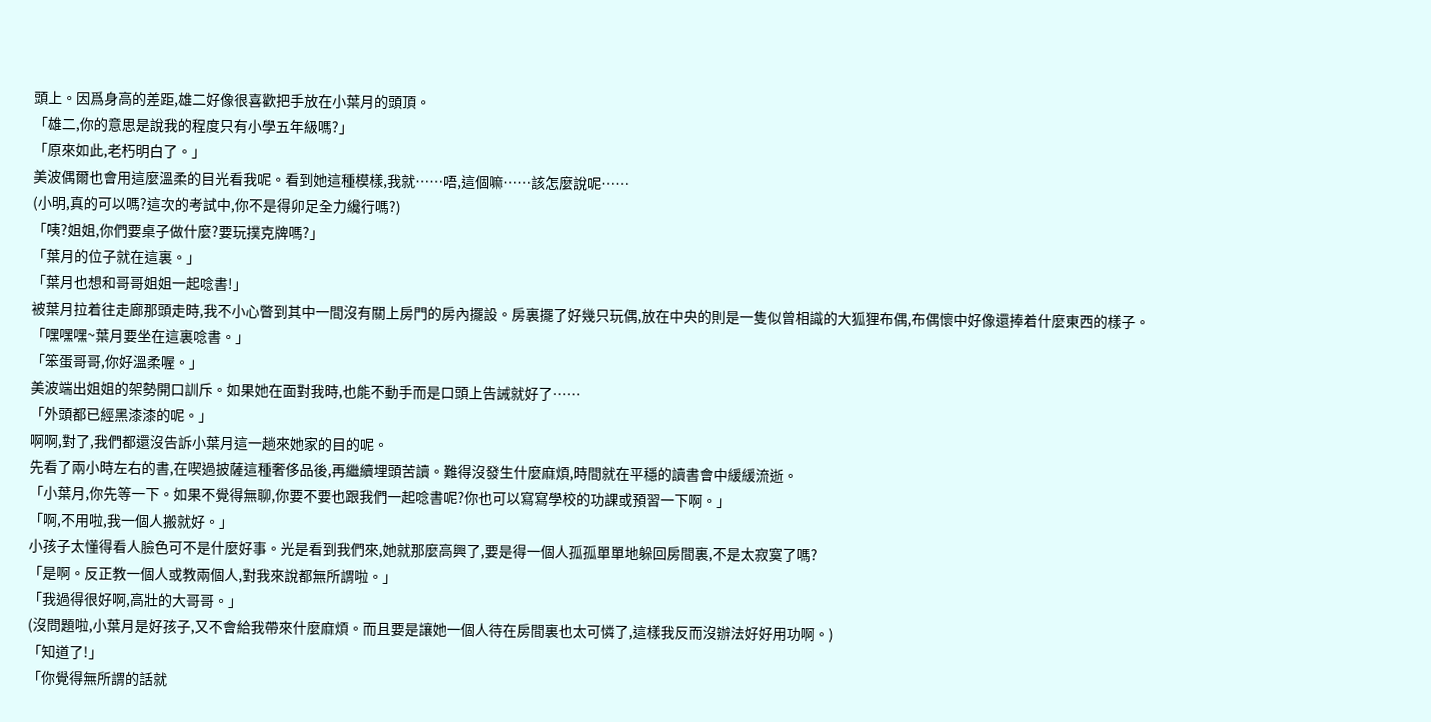頭上。因爲身高的差距,雄二好像很喜歡把手放在小葉月的頭頂。
「雄二,你的意思是說我的程度只有小學五年級嗎?」
「原來如此,老朽明白了。」
美波偶爾也會用這麼溫柔的目光看我呢。看到她這種模樣,我就……唔,這個嘛……該怎麼說呢……
(小明,真的可以嗎?這次的考試中,你不是得卯足全力纔行嗎?)
「咦?姐姐,你們要桌子做什麼?要玩撲克牌嗎?」
「葉月的位子就在這裏。」
「葉月也想和哥哥姐姐一起唸書!」
被葉月拉着往走廊那頭走時,我不小心瞥到其中一間沒有關上房門的房內擺設。房裏擺了好幾只玩偶,放在中央的則是一隻似曾相識的大狐狸布偶,布偶懷中好像還捧着什麼東西的樣子。
「嘿嘿嘿~葉月要坐在這裏唸書。」
「笨蛋哥哥,你好溫柔喔。」
美波端出姐姐的架勢開口訓斥。如果她在面對我時,也能不動手而是口頭上告誡就好了……
「外頭都已經黑漆漆的呢。」
啊啊,對了,我們都還沒告訴小葉月這一趟來她家的目的呢。
先看了兩小時左右的書,在喫過披薩這種奢侈品後,再繼續埋頭苦讀。難得沒發生什麼麻煩,時間就在平穩的讀書會中緩緩流逝。
「小葉月,你先等一下。如果不覺得無聊,你要不要也跟我們一起唸書呢?你也可以寫寫學校的功課或預習一下啊。」
「啊,不用啦,我一個人搬就好。」
小孩子太懂得看人臉色可不是什麼好事。光是看到我們來,她就那麼高興了,要是得一個人孤孤單單地躲回房間裏,不是太寂寞了嗎?
「是啊。反正教一個人或教兩個人,對我來說都無所謂啦。」
「我過得很好啊,高壯的大哥哥。」
(沒問題啦,小葉月是好孩子,又不會給我帶來什麼麻煩。而且要是讓她一個人待在房間裏也太可憐了,這樣我反而沒辦法好好用功啊。)
「知道了!」
「你覺得無所謂的話就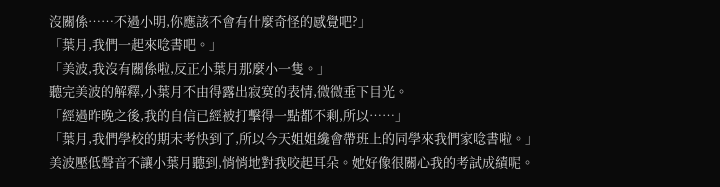沒關係……不過小明,你應該不會有什麼奇怪的感覺吧?」
「葉月,我們一起來唸書吧。」
「美波,我沒有關係啦,反正小葉月那麼小一隻。」
聽完美波的解釋,小葉月不由得露出寂寞的表情,微微垂下目光。
「經過昨晚之後,我的自信已經被打擊得一點都不剩,所以……」
「葉月,我們學校的期末考快到了,所以今天姐姐纔會帶班上的同學來我們家唸書啦。」
美波壓低聲音不讓小葉月聽到,悄悄地對我咬起耳朵。她好像很關心我的考試成績呢。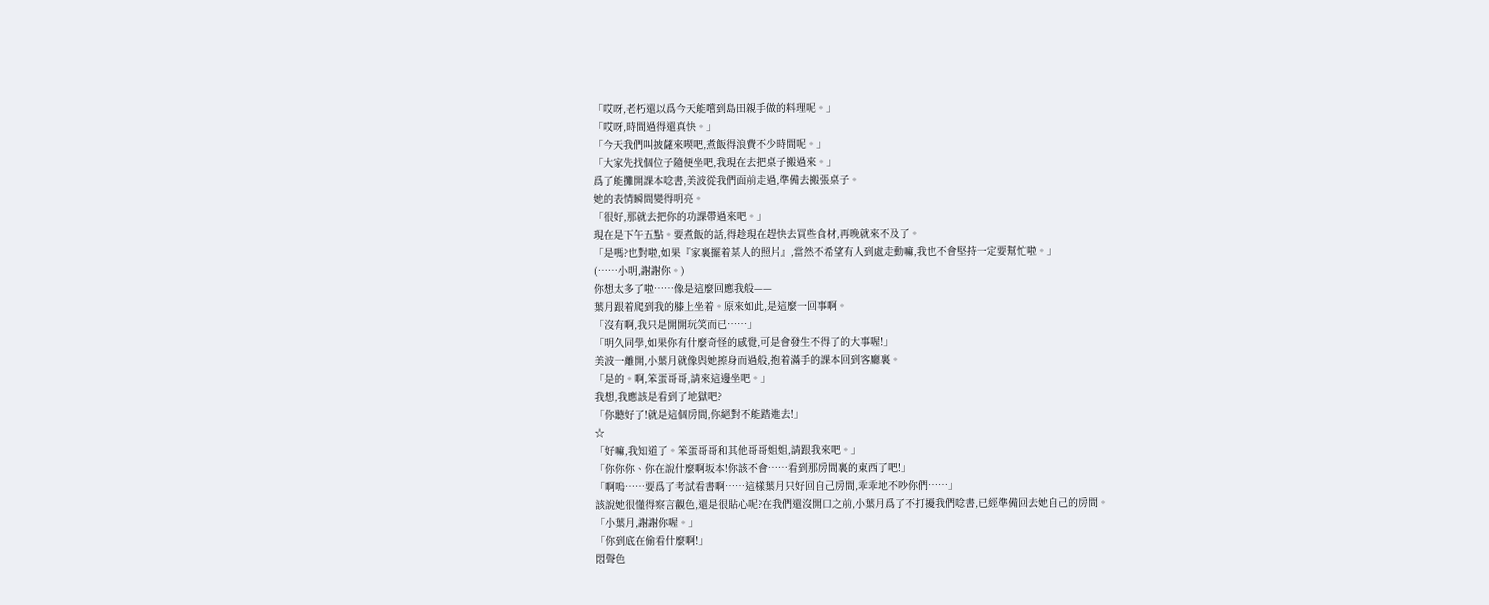「哎呀,老朽還以爲今天能嚐到島田親手做的料理呢。」
「哎呀,時間過得還真快。」
「今天我們叫披薩來喫吧,煮飯得浪費不少時間呢。」
「大家先找個位子隨便坐吧,我現在去把桌子搬過來。」
爲了能攤開課本唸書,美波從我們面前走過,準備去搬張桌子。
她的表情瞬間變得明亮。
「很好,那就去把你的功課帶過來吧。」
現在是下午五點。要煮飯的話,得趁現在趕快去買些食材,再晚就來不及了。
「是嗎?也對啦,如果『家裏擺着某人的照片』,當然不希望有人到處走動嘛,我也不會堅持一定要幫忙啦。」
(……小明,謝謝你。)
你想太多了啦……像是這麼回應我般——
葉月跟着爬到我的膝上坐着。原來如此,是這麼一回事啊。
「沒有啊,我只是開開玩笑而已……」
「明久同學,如果你有什麼奇怪的感覺,可是會發生不得了的大事喔!」
美波一離開,小葉月就像與她擦身而過般,抱着滿手的課本回到客廳裏。
「是的。啊,笨蛋哥哥,請來這邊坐吧。」
我想,我應該是看到了地獄吧?
「你聽好了!就是這個房間,你絕對不能踏進去!」
☆
「好嘛,我知道了。笨蛋哥哥和其他哥哥姐姐,請跟我來吧。」
「你你你、你在說什麼啊坂本!你該不會……看到那房間裏的東西了吧!」
「啊嗚……要爲了考試看書啊……這樣葉月只好回自己房間,乖乖地不吵你們……」
該說她很懂得察言觀色,還是很貼心呢?在我們還沒開口之前,小葉月爲了不打擾我們唸書,已經準備回去她自己的房間。
「小葉月,謝謝你喔。」
「你到底在偷看什麼啊!」
悶聲色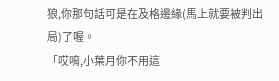狼,你那句話可是在及格邊緣(馬上就要被判出局)了喔。
「哎唷,小葉月你不用這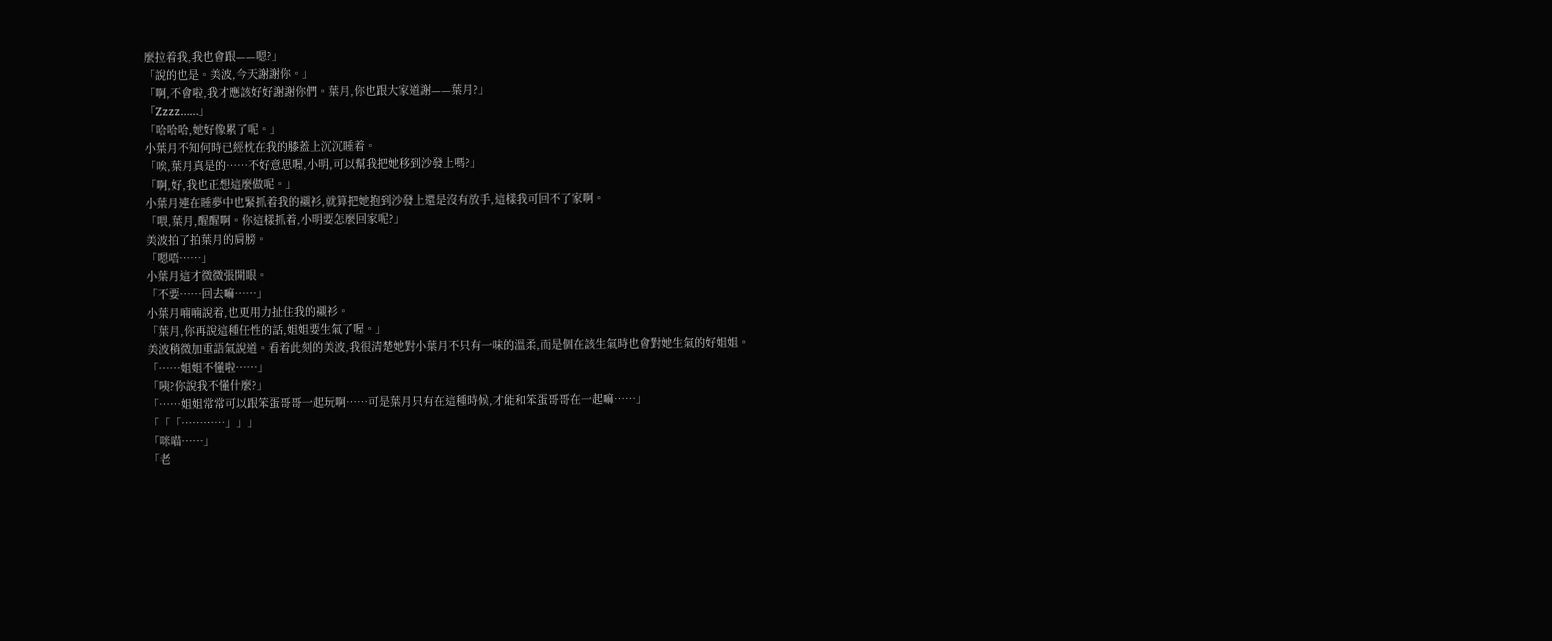麼拉着我,我也會跟——嗯?」
「說的也是。美波,今天謝謝你。」
「啊,不會啦,我才應該好好謝謝你們。葉月,你也跟大家道謝——葉月?」
「Zzzz……」
「哈哈哈,她好像累了呢。」
小葉月不知何時已經枕在我的膝蓋上沉沉睡着。
「唉,葉月真是的……不好意思喔,小明,可以幫我把她移到沙發上嗎?」
「啊,好,我也正想這麼做呢。」
小葉月連在睡夢中也緊抓着我的襯衫,就算把她抱到沙發上還是沒有放手,這樣我可回不了家啊。
「喂,葉月,醒醒啊。你這樣抓着,小明要怎麼回家呢?」
美波拍了拍葉月的肩膀。
「嗯唔……」
小葉月這才微微張開眼。
「不要……回去嘛……」
小葉月喃喃說着,也更用力扯住我的襯衫。
「葉月,你再說這種任性的話,姐姐要生氣了喔。」
美波稍微加重語氣說道。看着此刻的美波,我很清楚她對小葉月不只有一味的溫柔,而是個在該生氣時也會對她生氣的好姐姐。
「……姐姐不懂啦……」
「咦?你說我不懂什麼?」
「……姐姐常常可以跟笨蛋哥哥一起玩啊……可是葉月只有在這種時候,才能和笨蛋哥哥在一起嘛……」
「「「…………」」」
「咪喵……」
「老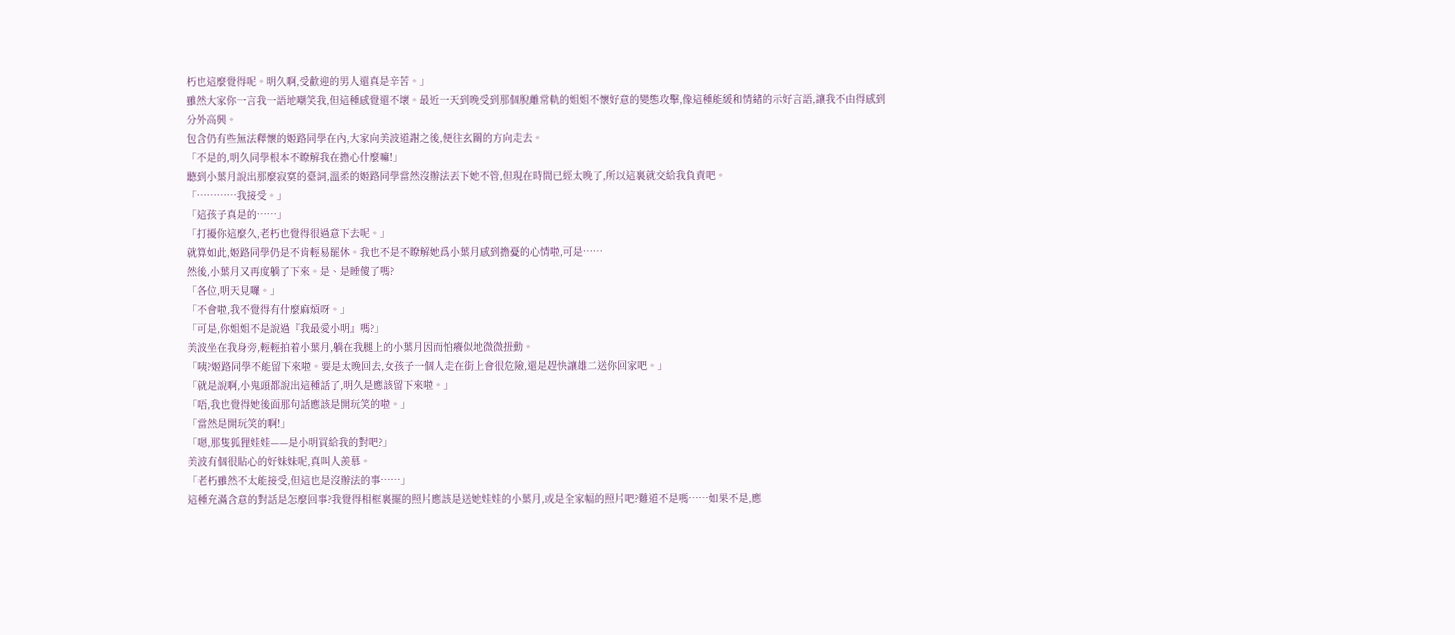朽也這麼覺得呢。明久啊,受歡迎的男人還真是辛苦。」
雖然大家你一言我一語地嘲笑我,但這種感覺還不壞。最近一天到晚受到那個脫離常軌的姐姐不懷好意的變態攻擊,像這種能緩和情緒的示好言語,讓我不由得感到分外高興。
包含仍有些無法釋懷的姬路同學在內,大家向美波道謝之後,便往玄關的方向走去。
「不是的,明久同學根本不瞭解我在擔心什麼嘛!」
聽到小葉月說出那麼寂寞的臺詞,溫柔的姬路同學當然沒辦法丟下她不管,但現在時間已經太晚了,所以這裏就交給我負責吧。
「…………我接受。」
「這孩子真是的……」
「打擾你這麼久,老朽也覺得很過意下去呢。」
就算如此,姬路同學仍是不肯輕易罷休。我也不是不瞭解她爲小葉月感到擔憂的心情啦,可是……
然後,小葉月又再度躺了下來。是、是睡傻了嗎?
「各位,明天見囉。」
「不會啦,我不覺得有什麼麻煩呀。」
「可是,你姐姐不是說過『我最愛小明』嗎?」
美波坐在我身旁,輕輕拍着小葉月,躺在我腿上的小葉月因而怕癢似地微微扭動。
「咦?姬路同學不能留下來啦。要是太晚回去,女孩子一個人走在街上會很危險,還是趕快讓雄二送你回家吧。」
「就是說啊,小鬼頭都說出這種話了,明久是應該留下來啦。」
「唔,我也覺得她後面那句話應該是開玩笑的啦。」
「當然是開玩笑的啊!」
「嗯,那隻狐狸娃娃——是小明買給我的對吧?」
美波有個很貼心的好妹妹呢,真叫人羨慕。
「老朽雖然不太能接受,但這也是沒辦法的事……」
這種充滿含意的對話是怎麼回事?我覺得相框裏擺的照片應該是送她娃娃的小葉月,或是全家幅的照片吧?難道不是嗎……如果不是,應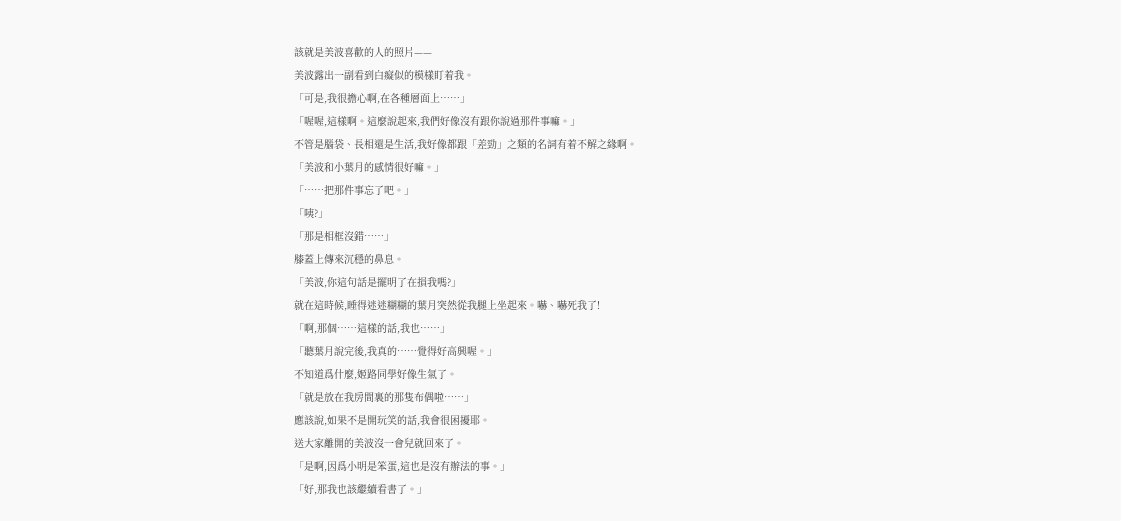該就是美波喜歡的人的照片——
美波露出一副看到白癡似的模樣盯着我。
「可是,我很擔心啊,在各種層面上……」
「喔喔,這樣啊。這麼說起來,我們好像沒有跟你說過那件事嘛。」
不管是腦袋、長相還是生活,我好像都跟「差勁」之類的名詞有着不解之緣啊。
「美波和小葉月的感情很好嘛。」
「……把那件事忘了吧。」
「咦?」
「那是相框沒錯……」
膝蓋上傳來沉穩的鼻息。
「美波,你這句話是擺明了在損我嗎?」
就在這時候,睡得迷迷糊糊的葉月突然從我腿上坐起來。嚇、嚇死我了!
「啊,那個……這樣的話,我也……」
「聽葉月說完後,我真的……覺得好高興喔。」
不知道爲什麼,姬路同學好像生氣了。
「就是放在我房間裏的那隻布偶啦……」
應該說,如果不是開玩笑的話,我會很困擾耶。
送大家離開的美波沒一會兒就回來了。
「是啊,因爲小明是笨蛋,這也是沒有辦法的事。」
「好,那我也該繼續看書了。」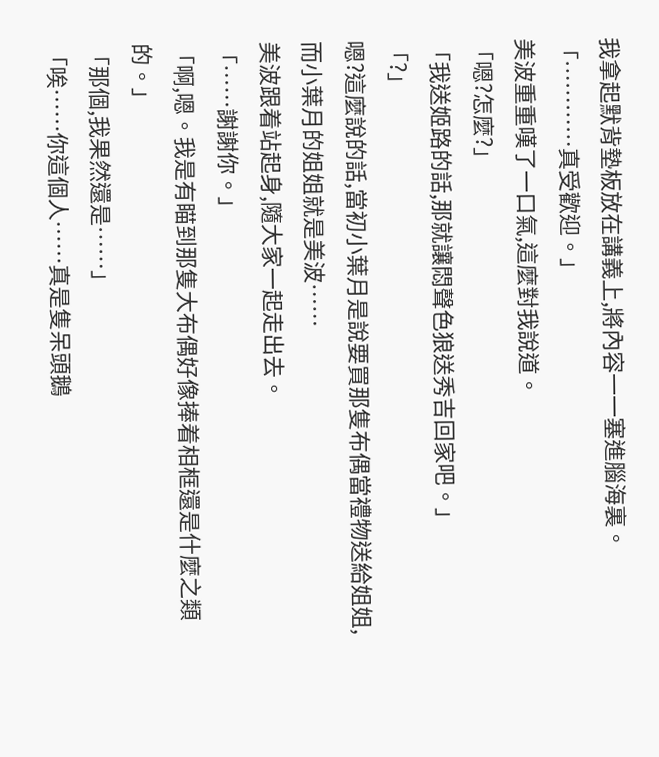我拿起默背墊板放在講義上,將內容一一塞進腦海裏。
「…………真受歡迎。」
美波重重嘆了一口氣,這麼對我說道。
「嗯?怎麼?」
「我送姬路的話,那就讓悶聲色狼送秀吉回家吧。」
「?」
嗯?這麼說的話,當初小葉月是說要買那隻布偶當禮物送給姐姐,而小葉月的姐姐就是美波……
美波跟着站起身,隨大家一起走出去。
「……謝謝你。」
「啊,嗯。我是有瞄到那隻大布偶好像捧着相框還是什麼之類的。」
「那個,我果然還是……」
「唉……你這個人……真是隻呆頭鵝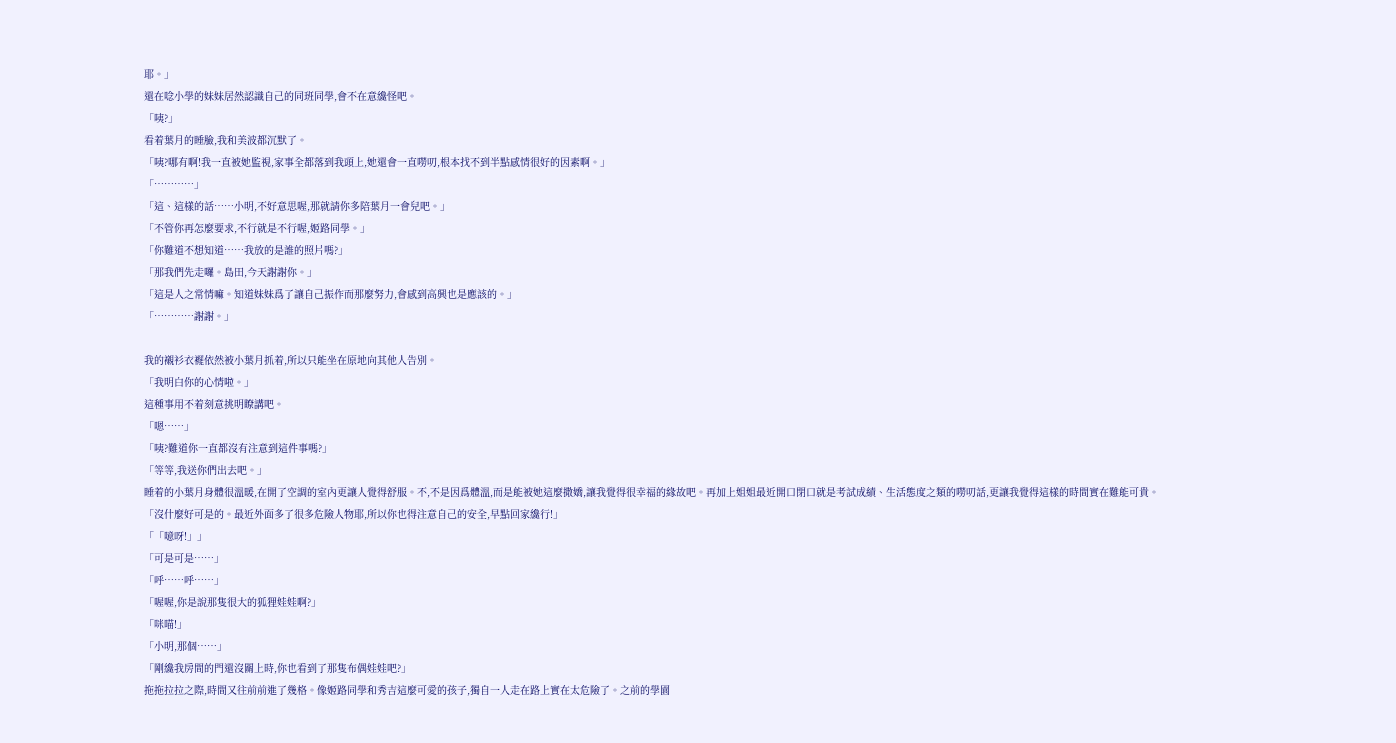耶。」
還在唸小學的妹妹居然認識自己的同班同學,會不在意纔怪吧。
「咦?」
看着葉月的睡臉,我和美波都沉默了。
「咦?哪有啊!我一直被她監視,家事全都落到我頭上,她還會一直嘮叨,根本找不到半點感情很好的因素啊。」
「…………」
「這、這樣的話……小明,不好意思喔,那就請你多陪葉月一會兒吧。」
「不管你再怎麼要求,不行就是不行喔,姬路同學。」
「你難道不想知道……我放的是誰的照片嗎?」
「那我們先走囉。島田,今天謝謝你。」
「這是人之常情嘛。知道妹妹爲了讓自己振作而那麼努力,會感到高興也是應該的。」
「…………謝謝。」

我的襯衫衣襬依然被小葉月抓着,所以只能坐在原地向其他人告別。
「我明白你的心情啦。」
這種事用不着刻意挑明瞭講吧。
「嗯……」
「咦?難道你一直都沒有注意到這件事嗎?」
「等等,我送你們出去吧。」
睡着的小葉月身體很溫暖,在開了空調的室內更讓人覺得舒服。不,不是因爲體溫,而是能被她這麼撒嬌,讓我覺得很幸福的緣故吧。再加上姐姐最近開口閉口就是考試成績、生活態度之類的嘮叨話,更讓我覺得這樣的時間實在難能可貴。
「沒什麼好可是的。最近外面多了很多危險人物耶,所以你也得注意自己的安全,早點回家纔行!」
「「噫呀!」」
「可是可是……」
「呼……呼……」
「喔喔,你是說那隻很大的狐狸娃娃啊?」
「咪喵!」
「小明,那個……」
「剛纔我房間的門還沒關上時,你也看到了那隻布偶娃娃吧?」
拖拖拉拉之際,時間又往前前進了幾格。像姬路同學和秀吉這麼可愛的孩子,獨自一人走在路上實在太危險了。之前的學園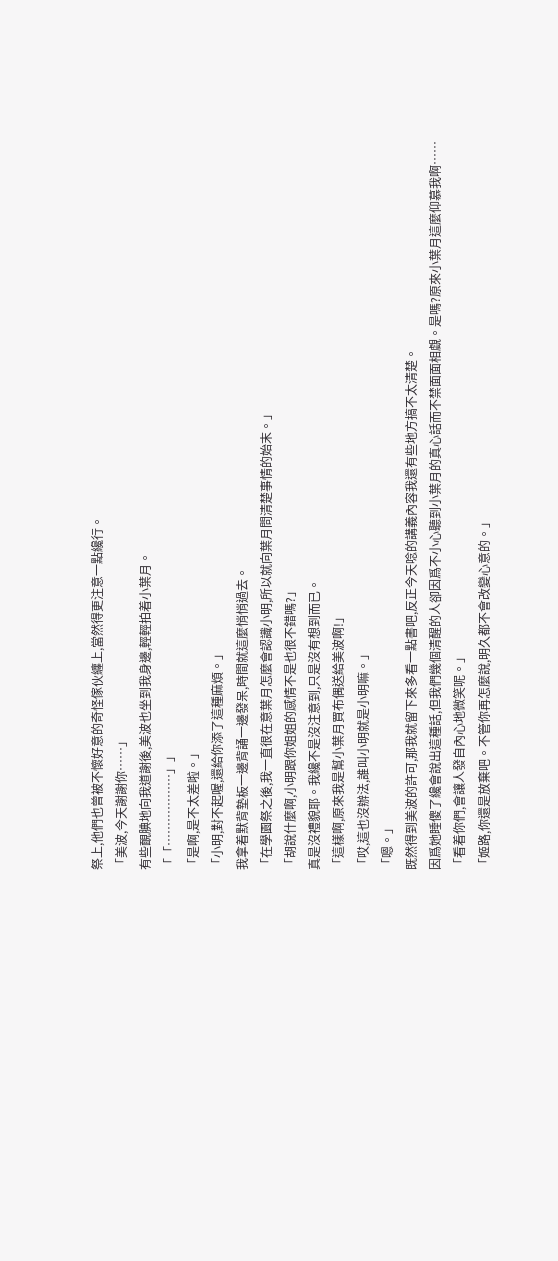祭上,他們也曾被不懷好意的奇怪傢伙纏上,當然得更注意一點纔行。
「美波,今天謝謝你……」
有些靦腆地向我道謝後,美波也坐到我身邊,輕輕拍着小葉月。
「「………………」」
「是啊,是不太差啦。」
「小明,對不起喔,還給你添了這種麻煩。」
我拿着默背墊板一邊背誦一邊發呆,時間就這麼悄悄過去。
「在學園祭之後,我一直很在意葉月怎麼會認識小明,所以就向葉月問清楚事情的始末。」
「胡說什麼啊,小明跟你姐姐的感情不是也很不錯嗎?」
真是沒禮貌耶。我纔不是沒注意到,只是沒有想到而已。
「這樣啊,原來我是幫小葉月買布偶送給美波啊!」
「哎,這也沒辦法,誰叫小明就是小明嘛。」
「嗯。」
既然得到美波的許可,那我就留下來多看一點書吧,反正今天唸的講義內容我還有些地方搞不太清楚。
因爲她睡傻了纔會說出這種話,但我們幾個清醒的人卻因爲不小心聽到小葉月的真心話而不禁面面相覷。是嗎?原來小葉月這麼仰慕我啊……
「看着你們,會讓人發自內心地微笑呢。」
「姬路,你還是放棄吧。不管你再怎麼說,明久都不會改變心意的。」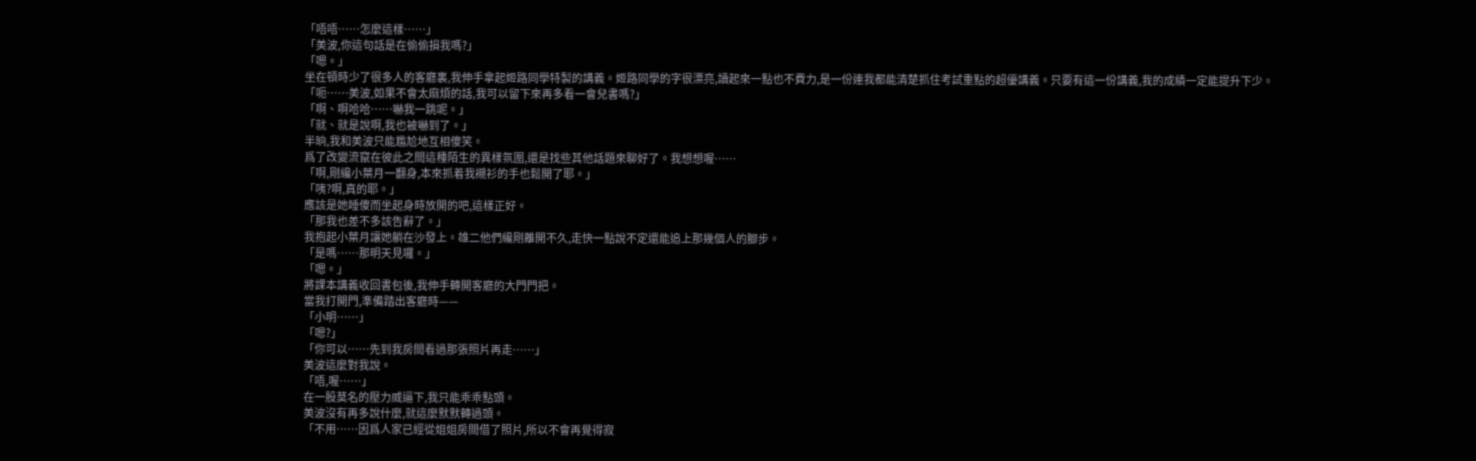「唔唔……怎麼這樣……」
「美波,你這句話是在偷偷損我嗎?」
「嗯。」
坐在頓時少了很多人的客廳裏,我伸手拿起姬路同學特製的講義。姬路同學的字很漂亮,讀起來一點也不費力,是一份連我都能清楚抓住考試重點的超優講義。只要有這一份講義,我的成績一定能提升下少。
「呃……美波,如果不會太麻煩的話,我可以留下來再多看一會兒書嗎?」
「啊、啊哈哈……嚇我一跳呢。」
「就、就是說啊,我也被嚇到了。」
半晌,我和美波只能尷尬地互相傻笑。
爲了改變流竄在彼此之間這種陌生的異樣氛圍,還是找些其他話題來聊好了。我想想喔……
「啊,剛纔小葉月一翻身,本來抓着我襯衫的手也鬆開了耶。」
「咦?啊,真的耶。」
應該是她睡傻而坐起身時放開的吧,這樣正好。
「那我也差不多該告辭了。」
我抱起小葉月讓她躺在沙發上。雄二他們纔剛離開不久,走快一點說不定還能追上那幾個人的腳步。
「是嗎……那明天見囉。」
「嗯。」
將課本講義收回書包後,我伸手轉開客廳的大門門把。
當我打開門,準備踏出客廳時——
「小明……」
「嗯?」
「你可以……先到我房間看過那張照片再走……」
美波這麼對我說。
「唔,喔……」
在一股莫名的壓力威逼下,我只能乖乖點頭。
美波沒有再多說什麼,就這麼默默轉過頭。
「不用……因爲人家已經從姐姐房間借了照片,所以不會再覺得寂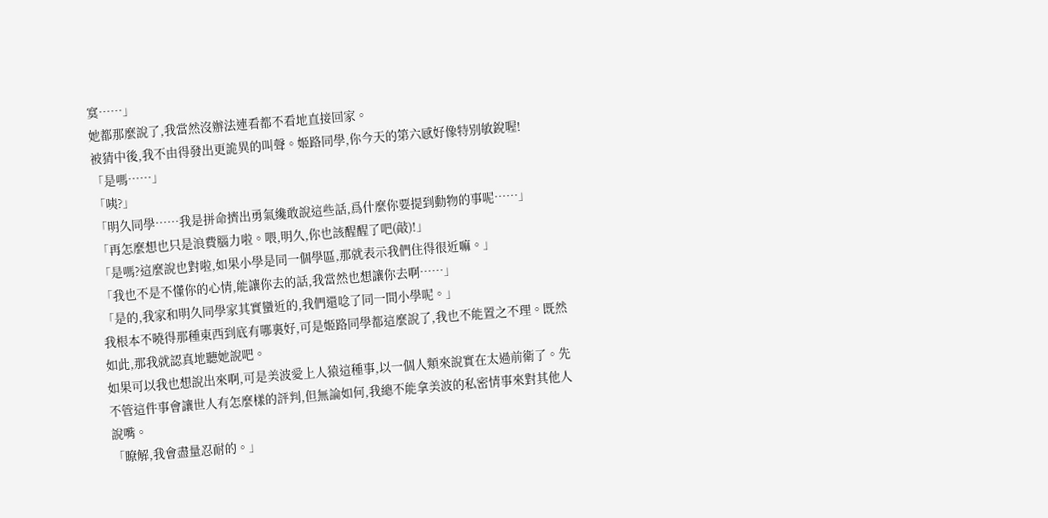寞……」
她都那麼說了,我當然沒辦法連看都不看地直接回家。
被猜中後,我不由得發出更詭異的叫聲。姬路同學,你今天的第六感好像特別敏銳喔!
「是嗎……」
「咦?」
「明久同學……我是拼命擠出勇氣纔敢說這些話,爲什麼你要提到動物的事呢……」
「再怎麼想也只是浪費腦力啦。喂,明久,你也該醒醒了吧(敲)!」
「是嗎?這麼說也對啦,如果小學是同一個學區,那就表示我們住得很近嘛。」
「我也不是不懂你的心情,能讓你去的話,我當然也想讓你去啊……」
「是的,我家和明久同學家其實蠻近的,我們還唸了同一間小學呢。」
我根本不曉得那種東西到底有哪裏好,可是姬路同學都這麼說了,我也不能置之不理。既然如此,那我就認真地聽她說吧。
如果可以我也想說出來啊,可是美波愛上人猿這種事,以一個人類來說實在太過前衛了。先不管這件事會讓世人有怎麼樣的評判,但無論如何,我總不能拿美波的私密情事來對其他人說嘴。
「瞭解,我會盡量忍耐的。」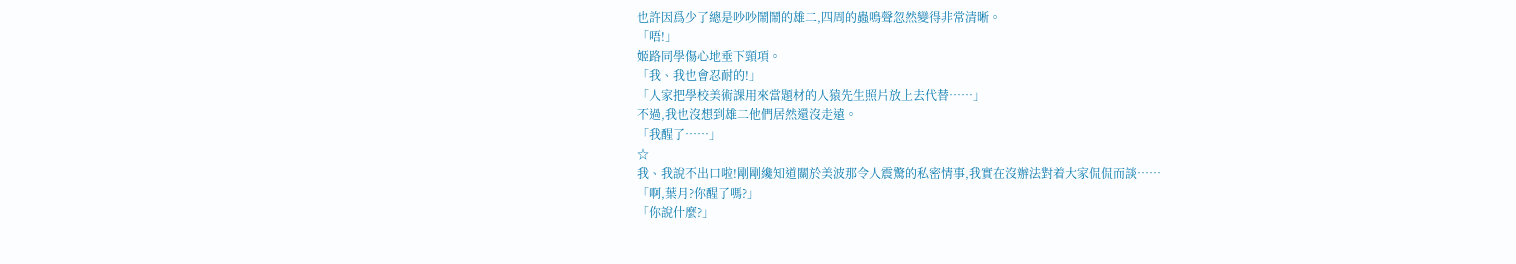也許因爲少了總是吵吵鬧鬧的雄二,四周的蟲鳴聲忽然變得非常清晰。
「唔!」
姬路同學傷心地垂下頸項。
「我、我也會忍耐的!」
「人家把學校美術課用來當題材的人猿先生照片放上去代替……」
不過,我也沒想到雄二他們居然還沒走遠。
「我醒了……」
☆
我、我說不出口啦!剛剛纔知道關於美波那令人震驚的私密情事,我實在沒辦法對着大家侃侃而談……
「啊,葉月?你醒了嗎?」
「你說什麼?」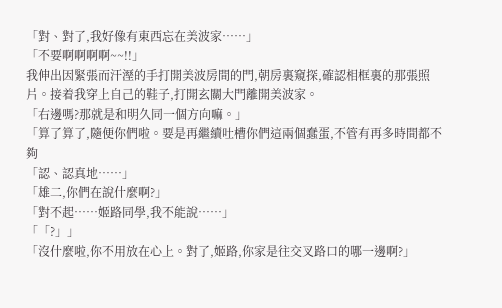「對、對了,我好像有東西忘在美波家……」
「不要啊啊啊啊~~!!」
我伸出因緊張而汗溼的手打開美波房間的門,朝房裏窺探,確認相框裏的那張照片。接着我穿上自己的鞋子,打開玄關大門離開美波家。
「右邊嗎?那就是和明久同一個方向嘛。」
「算了算了,隨便你們啦。要是再繼續吐槽你們這兩個蠢蛋,不管有再多時間都不夠
「認、認真地……」
「雄二,你們在說什麼啊?」
「對不起……姬路同學,我不能說……」
「「?」」
「沒什麼啦,你不用放在心上。對了,姬路,你家是往交叉路口的哪一邊啊?」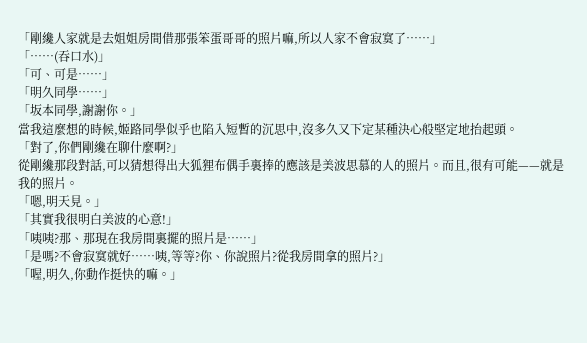「剛纔人家就是去姐姐房間借那張笨蛋哥哥的照片嘛,所以人家不會寂寞了……」
「……(吞口水)」
「可、可是……」
「明久同學……」
「坂本同學,謝謝你。」
當我這麼想的時候,姬路同學似乎也陷入短暫的沉思中,沒多久又下定某種決心般堅定地抬起頭。
「對了,你們剛纔在聊什麼啊?」
從剛纔那段對話,可以猜想得出大狐狸布偶手裏捧的應該是美波思慕的人的照片。而且,很有可能——就是我的照片。
「嗯,明天見。」
「其實我很明白美波的心意!」
「咦咦?那、那現在我房間裏擺的照片是……」
「是嗎?不會寂寞就好……咦,等等?你、你說照片?從我房間拿的照片?」
「喔,明久,你動作挺快的嘛。」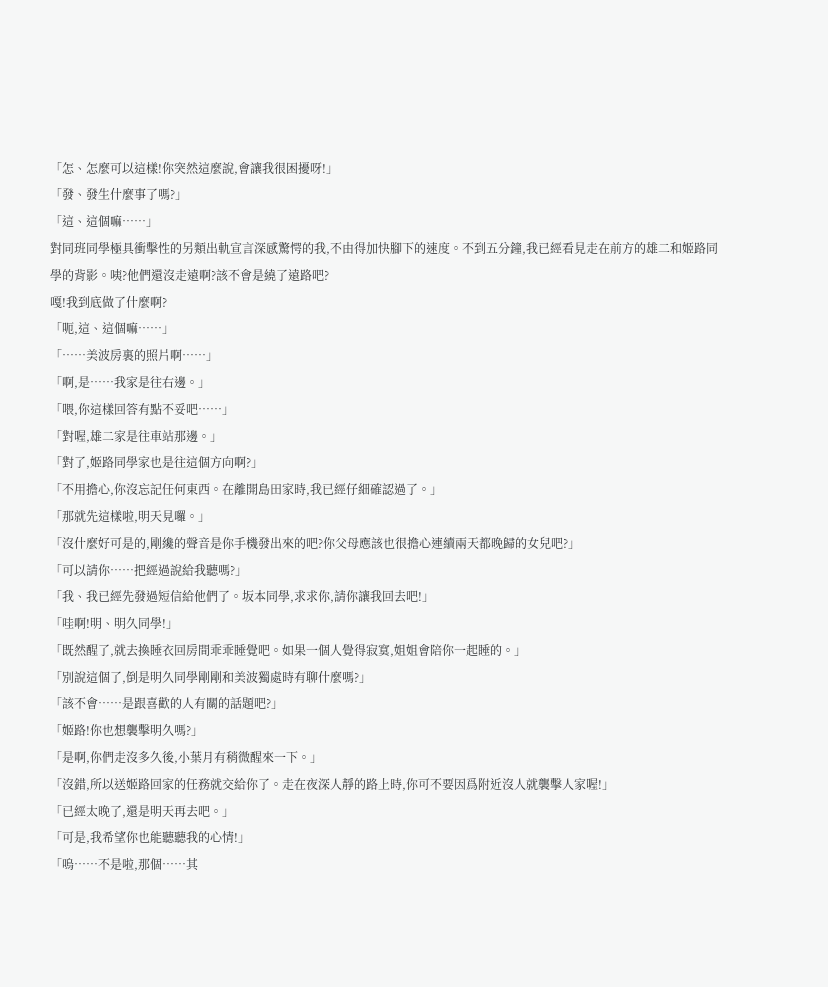「怎、怎麼可以這樣!你突然這麼說,會讓我很困擾呀!」
「發、發生什麼事了嗎?」
「這、這個嘛……」
對同班同學極具衝擊性的另類出軌宣言深感驚愕的我,不由得加快腳下的速度。不到五分鐘,我已經看見走在前方的雄二和姬路同學的背影。咦?他們還沒走遠啊?該不會是繞了遠路吧?
嘎!我到底做了什麼啊?
「呃,這、這個嘛……」
「……美波房裏的照片啊……」
「啊,是……我家是往右邊。」
「喂,你這樣回答有點不妥吧……」
「對喔,雄二家是往車站那邊。」
「對了,姬路同學家也是往這個方向啊?」
「不用擔心,你沒忘記任何東西。在離開島田家時,我已經仔細確認過了。」
「那就先這樣啦,明天見囉。」
「沒什麼好可是的,剛纔的聲音是你手機發出來的吧?你父母應該也很擔心連續兩天都晚歸的女兒吧?」
「可以請你……把經過說給我聽嗎?」
「我、我已經先發過短信給他們了。坂本同學,求求你,請你讓我回去吧!」
「哇啊!明、明久同學!」
「既然醒了,就去換睡衣回房間乖乖睡覺吧。如果一個人覺得寂寞,姐姐會陪你一起睡的。」
「別說這個了,倒是明久同學剛剛和美波獨處時有聊什麼嗎?」
「該不會……是跟喜歡的人有關的話題吧?」
「姬路!你也想襲擊明久嗎?」
「是啊,你們走沒多久後,小葉月有稍微醒來一下。」
「沒錯,所以送姬路回家的任務就交給你了。走在夜深人靜的路上時,你可不要因爲附近沒人就襲擊人家喔!」
「已經太晚了,還是明天再去吧。」
「可是,我希望你也能聽聽我的心情!」
「嗚……不是啦,那個……其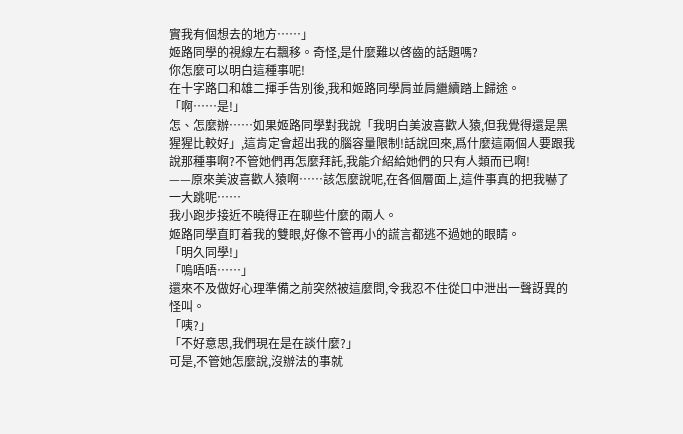實我有個想去的地方……」
姬路同學的視線左右飄移。奇怪,是什麼難以啓齒的話題嗎?
你怎麼可以明白這種事呢!
在十字路口和雄二揮手告別後,我和姬路同學肩並肩繼續踏上歸途。
「啊……是!」
怎、怎麼辦……如果姬路同學對我說「我明白美波喜歡人猿,但我覺得還是黑猩猩比較好」,這肯定會超出我的腦容量限制!話說回來,爲什麼這兩個人要跟我說那種事啊?不管她們再怎麼拜託,我能介紹給她們的只有人類而已啊!
——原來美波喜歡人猿啊……該怎麼說呢,在各個層面上,這件事真的把我嚇了一大跳呢……
我小跑步接近不曉得正在聊些什麼的兩人。
姬路同學直盯着我的雙眼,好像不管再小的謊言都逃不過她的眼睛。
「明久同學!」
「嗚唔唔……」
還來不及做好心理準備之前突然被這麼問,令我忍不住從口中泄出一聲訝異的怪叫。
「咦?」
「不好意思,我們現在是在談什麼?」
可是,不管她怎麼說,沒辦法的事就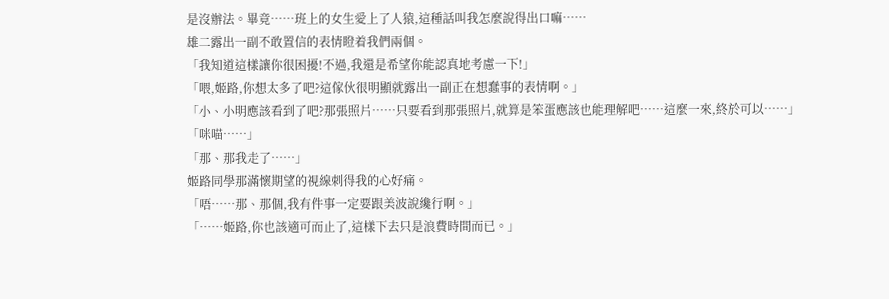是沒辦法。畢竟……班上的女生愛上了人猿,這種話叫我怎麼說得出口嘛……
雄二露出一副不敢置信的表情瞪着我們兩個。
「我知道這樣讓你很困擾!不過,我還是希望你能認真地考慮一下!」
「喂,姬路,你想太多了吧?這傢伙很明顯就露出一副正在想蠢事的表情啊。」
「小、小明應該看到了吧?那張照片……只要看到那張照片,就算是笨蛋應該也能理解吧……這麼一來,終於可以……」
「咪喵……」
「那、那我走了……」
姬路同學那滿懷期望的視線刺得我的心好痛。
「唔……那、那個,我有件事一定要跟美波說纔行啊。」
「……姬路,你也該適可而止了,這樣下去只是浪費時間而已。」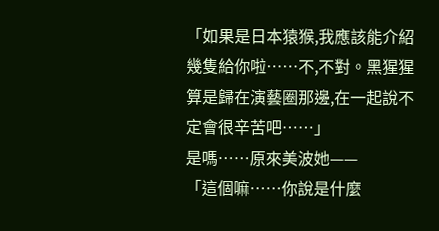「如果是日本猿猴,我應該能介紹幾隻給你啦……不,不對。黑猩猩算是歸在演藝圈那邊,在一起說不定會很辛苦吧……」
是嗎……原來美波她——
「這個嘛……你說是什麼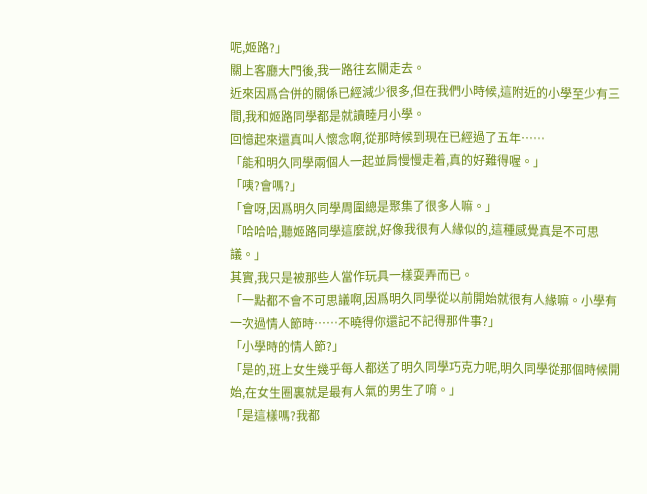呢,姬路?」
關上客廳大門後,我一路往玄關走去。
近來因爲合併的關係已經減少很多,但在我們小時候,這附近的小學至少有三間,我和姬路同學都是就讀睦月小學。
回憶起來還真叫人懷念啊,從那時候到現在已經過了五年……
「能和明久同學兩個人一起並肩慢慢走着,真的好難得喔。」
「咦?會嗎?」
「會呀,因爲明久同學周圍總是聚集了很多人嘛。」
「哈哈哈,聽姬路同學這麼說,好像我很有人緣似的,這種感覺真是不可思議。」
其實,我只是被那些人當作玩具一樣耍弄而已。
「一點都不會不可思議啊,因爲明久同學從以前開始就很有人緣嘛。小學有一次過情人節時……不曉得你還記不記得那件事?」
「小學時的情人節?」
「是的,班上女生幾乎每人都送了明久同學巧克力呢,明久同學從那個時候開始,在女生圈裏就是最有人氣的男生了唷。」
「是這樣嗎?我都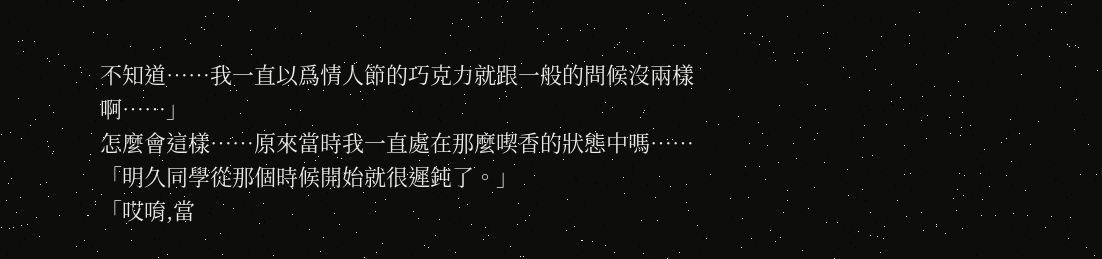不知道……我一直以爲情人節的巧克力就跟一般的問候沒兩樣啊……」
怎麼會這樣……原來當時我一直處在那麼喫香的狀態中嗎……
「明久同學從那個時候開始就很遲鈍了。」
「哎唷,當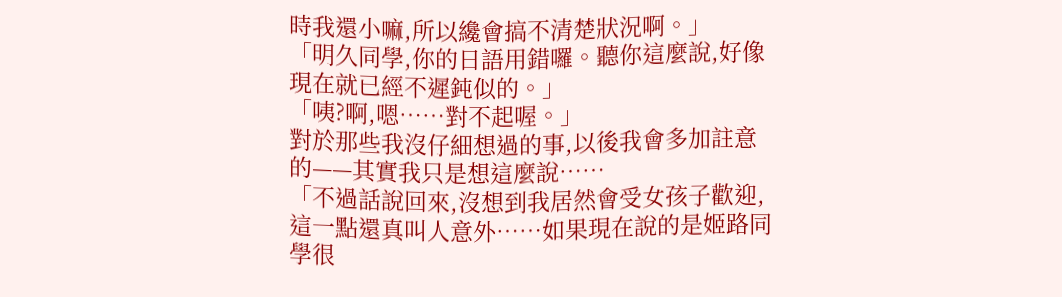時我還小嘛,所以纔會搞不清楚狀況啊。」
「明久同學,你的日語用錯囉。聽你這麼說,好像現在就已經不遲鈍似的。」
「咦?啊,嗯……對不起喔。」
對於那些我沒仔細想過的事,以後我會多加註意的——其實我只是想這麼說……
「不過話說回來,沒想到我居然會受女孩子歡迎,這一點還真叫人意外……如果現在說的是姬路同學很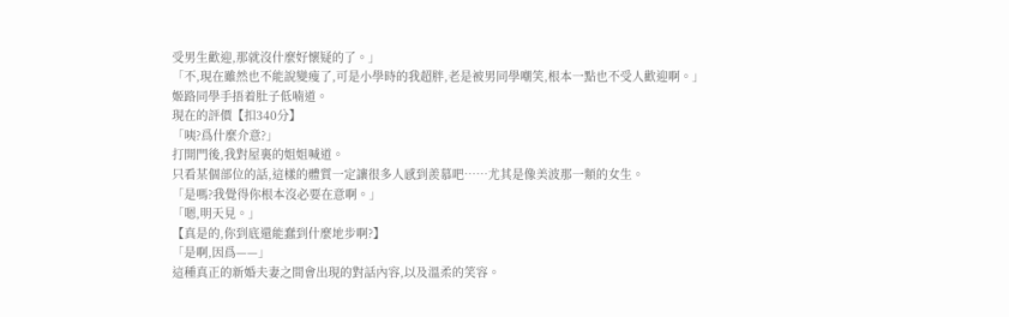受男生歡迎,那就沒什麼好懷疑的了。」
「不,現在雖然也不能說變瘦了,可是小學時的我超胖,老是被男同學嘲笑,根本一點也不受人歡迎啊。」
姬路同學手捂着肚子低喃道。
現在的評價【扣340分】
「咦?爲什麼介意?」
打開門後,我對屋裏的姐姐喊道。
只看某個部位的話,這樣的體質一定讓很多人感到羨慕吧……尤其是像美波那一類的女生。
「是嗎?我覺得你根本沒必要在意啊。」
「嗯,明天見。」
【真是的,你到底還能蠢到什麼地步啊?】
「是啊,因爲——」
這種真正的新婚夫妻之間會出現的對話內容,以及溫柔的笑容。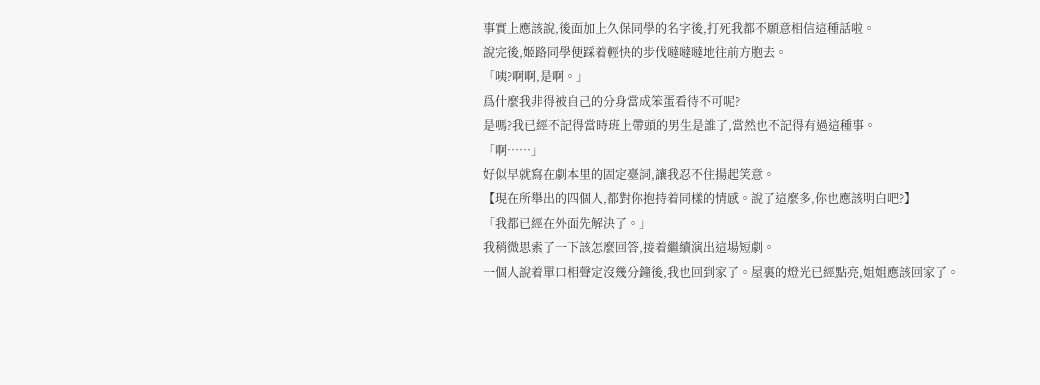事實上應該說,後面加上久保同學的名字後,打死我都不願意相信這種話啦。
說完後,姬路同學便踩着輕快的步伐噠噠噠地往前方胞去。
「咦?啊啊,是啊。」
爲什麼我非得被自己的分身當成笨蛋看待不可呢?
是嗎?我已經不記得當時班上帶頭的男生是誰了,當然也不記得有過這種事。
「啊……」
好似早就寫在劇本里的固定臺詞,讓我忍不住揚起笑意。
【現在所舉出的四個人,都對你抱持着同樣的情感。說了這麼多,你也應該明白吧?】
「我都已經在外面先解決了。」
我稍微思索了一下該怎麼回答,接着繼續演出這場短劇。
一個人說着單口相聲定沒幾分鐘後,我也回到家了。屋裏的燈光已經點亮,姐姐應該回家了。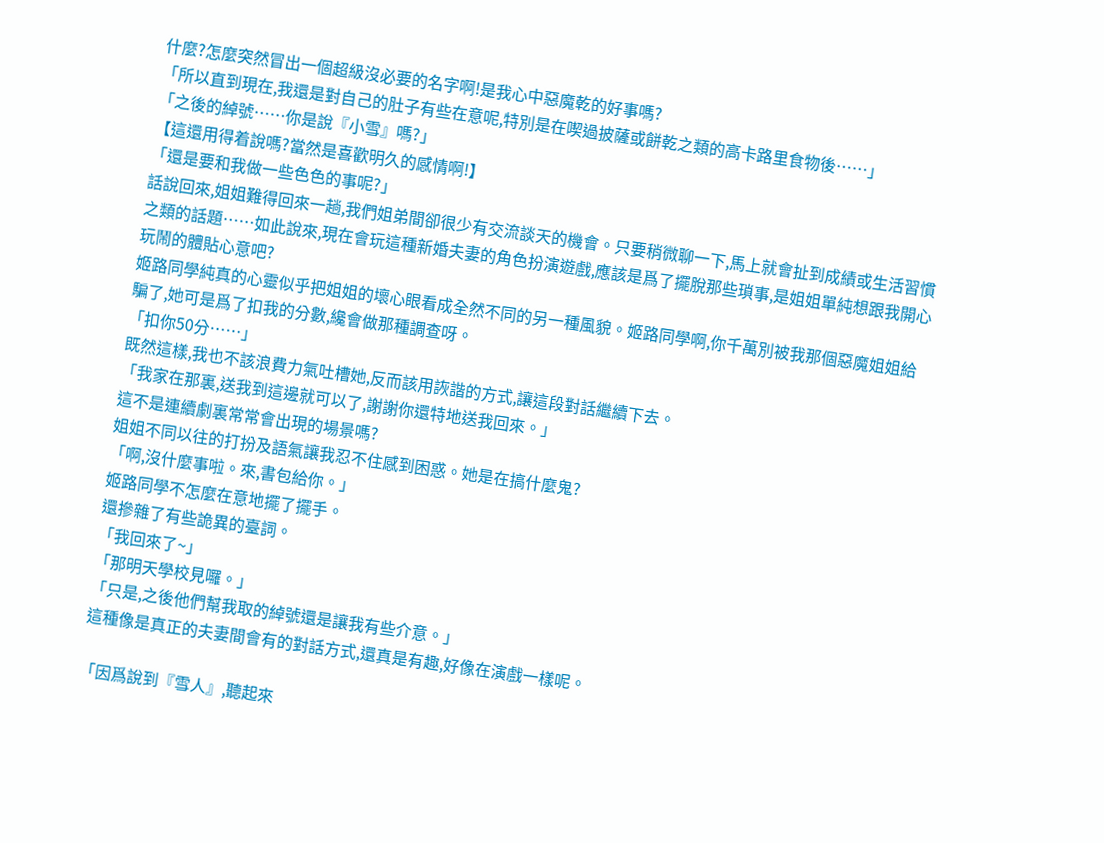什麼?怎麼突然冒出一個超級沒必要的名字啊!是我心中惡魔乾的好事嗎?
「所以直到現在,我還是對自己的肚子有些在意呢,特別是在喫過披薩或餅乾之類的高卡路里食物後……」
「之後的綽號……你是說『小雪』嗎?」
【這還用得着說嗎?當然是喜歡明久的感情啊!】
「還是要和我做一些色色的事呢?」
話說回來,姐姐難得回來一趟,我們姐弟間卻很少有交流談天的機會。只要稍微聊一下,馬上就會扯到成績或生活習慣之類的話題……如此說來,現在會玩這種新婚夫妻的角色扮演遊戲,應該是爲了擺脫那些瑣事,是姐姐單純想跟我開心玩鬧的體貼心意吧?
姬路同學純真的心靈似乎把姐姐的壞心眼看成全然不同的另一種風貌。姬路同學啊,你千萬別被我那個惡魔姐姐給騙了,她可是爲了扣我的分數,纔會做那種調查呀。
「扣你50分……」
既然這樣,我也不該浪費力氣吐槽她,反而該用詼諧的方式,讓這段對話繼續下去。
「我家在那裏,送我到這邊就可以了,謝謝你還特地送我回來。」
這不是連續劇裏常常會出現的場景嗎?
姐姐不同以往的打扮及語氣讓我忍不住感到困惑。她是在搞什麼鬼?
「啊,沒什麼事啦。來,書包給你。」
姬路同學不怎麼在意地擺了擺手。
還摻雜了有些詭異的臺詞。
「我回來了~」
「那明天學校見囉。」
「只是,之後他們幫我取的綽號還是讓我有些介意。」
這種像是真正的夫妻間會有的對話方式,還真是有趣,好像在演戲一樣呢。

「因爲說到『雪人』,聽起來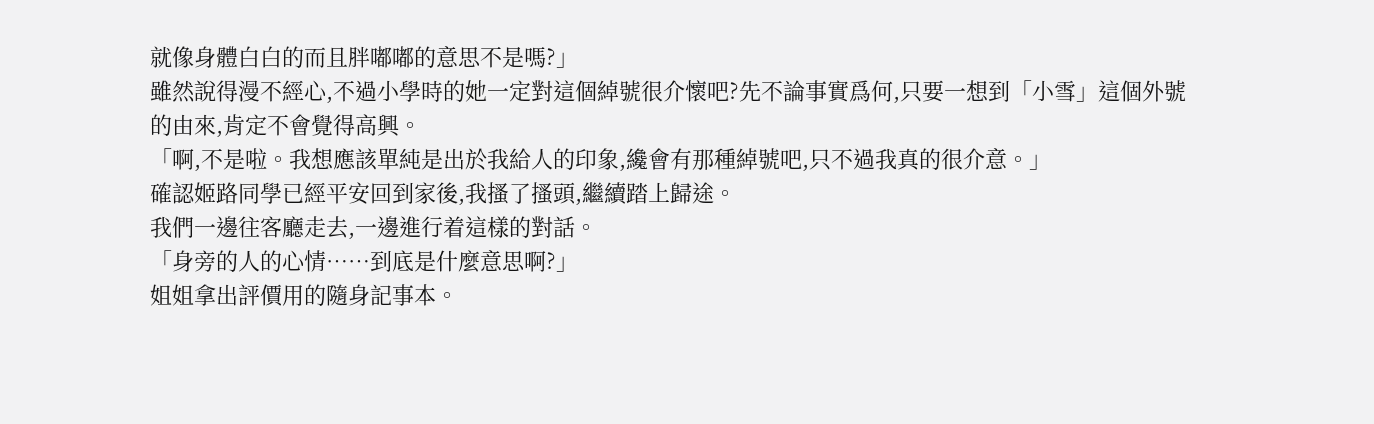就像身體白白的而且胖嘟嘟的意思不是嗎?」
雖然說得漫不經心,不過小學時的她一定對這個綽號很介懷吧?先不論事實爲何,只要一想到「小雪」這個外號的由來,肯定不會覺得高興。
「啊,不是啦。我想應該單純是出於我給人的印象,纔會有那種綽號吧,只不過我真的很介意。」
確認姬路同學已經平安回到家後,我搔了搔頭,繼續踏上歸途。
我們一邊往客廳走去,一邊進行着這樣的對話。
「身旁的人的心情……到底是什麼意思啊?」
姐姐拿出評價用的隨身記事本。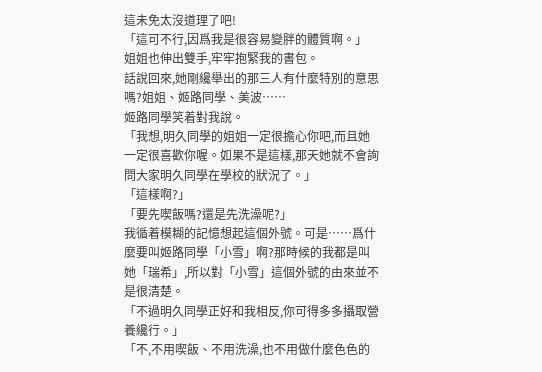這未免太沒道理了吧!
「這可不行,因爲我是很容易變胖的體質啊。」
姐姐也伸出雙手,牢牢抱緊我的書包。
話說回來,她剛纔舉出的那三人有什麼特別的意思嗎?姐姐、姬路同學、美波……
姬路同學笑着對我說。
「我想,明久同學的姐姐一定很擔心你吧,而且她一定很喜歡你喔。如果不是這樣,那天她就不會詢問大家明久同學在學校的狀況了。」
「這樣啊?」
「要先喫飯嗎?還是先洗澡呢?」
我循着模糊的記憶想起這個外號。可是……爲什麼要叫姬路同學「小雪」啊?那時候的我都是叫她「瑞希」,所以對「小雪」這個外號的由來並不是很清楚。
「不過明久同學正好和我相反,你可得多多攝取營養纔行。」
「不,不用喫飯、不用洗澡,也不用做什麼色色的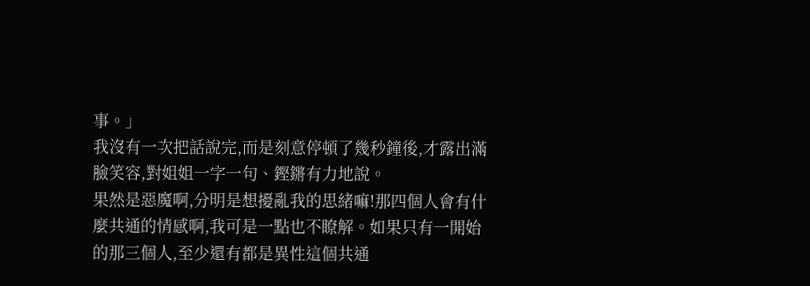事。」
我沒有一次把話說完,而是刻意停頓了幾秒鐘後,才露出滿臉笑容,對姐姐一字一句、鏗鏘有力地說。
果然是惡魔啊,分明是想擾亂我的思緒嘛!那四個人會有什麼共通的情感啊,我可是一點也不瞭解。如果只有一開始的那三個人,至少還有都是異性這個共通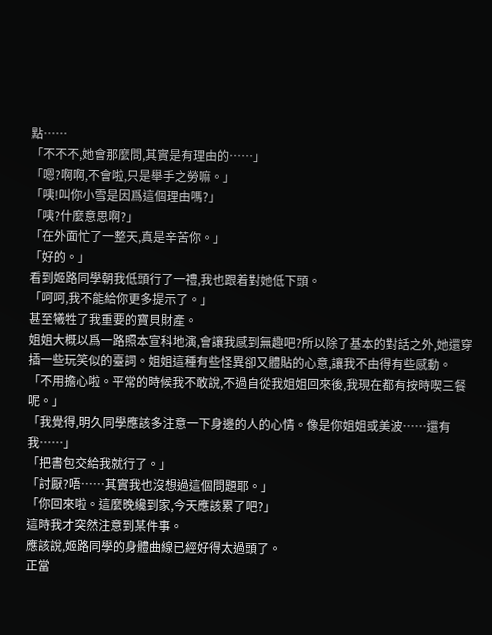點……
「不不不,她會那麼問,其實是有理由的……」
「嗯?啊啊,不會啦,只是舉手之勞嘛。」
「咦!叫你小雪是因爲這個理由嗎?」
「咦?什麼意思啊?」
「在外面忙了一整天,真是辛苦你。」
「好的。」
看到姬路同學朝我低頭行了一禮,我也跟着對她低下頭。
「呵呵,我不能給你更多提示了。」
甚至犧牲了我重要的寶貝財產。
姐姐大概以爲一路照本宣科地演,會讓我感到無趣吧?所以除了基本的對話之外,她還穿插一些玩笑似的臺詞。姐姐這種有些怪異卻又體貼的心意,讓我不由得有些感動。
「不用擔心啦。平常的時候我不敢說,不過自從我姐姐回來後,我現在都有按時喫三餐呢。」
「我覺得,明久同學應該多注意一下身邊的人的心情。像是你姐姐或美波……還有我……」
「把書包交給我就行了。」
「討厭?唔……其實我也沒想過這個問題耶。」
「你回來啦。這麼晚纔到家,今天應該累了吧?」
這時我才突然注意到某件事。
應該說,姬路同學的身體曲線已經好得太過頭了。
正當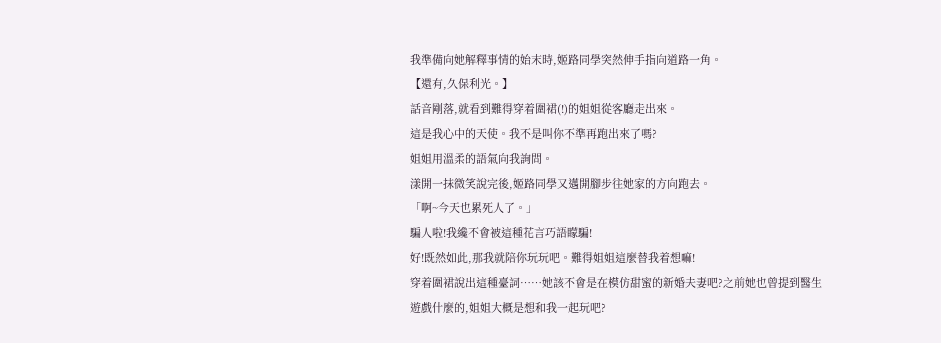我準備向她解釋事情的始末時,姬路同學突然伸手指向道路一角。
【還有,久保利光。】
話音剛落,就看到難得穿着圍裙(!)的姐姐從客廳走出來。
這是我心中的天使。我不是叫你不準再跑出來了嗎?
姐姐用溫柔的語氣向我詢問。
漾開一抹微笑說完後,姬路同學又邁開腳步往她家的方向跑去。
「啊~今天也累死人了。」
騙人啦!我纔不會被這種花言巧語矇騙!
好!既然如此,那我就陪你玩玩吧。難得姐姐這麼替我着想嘛!
穿着圍裙說出這種臺詞……她該不會是在模仿甜蜜的新婚夫妻吧?之前她也曾提到醫生遊戲什麼的,姐姐大概是想和我一起玩吧?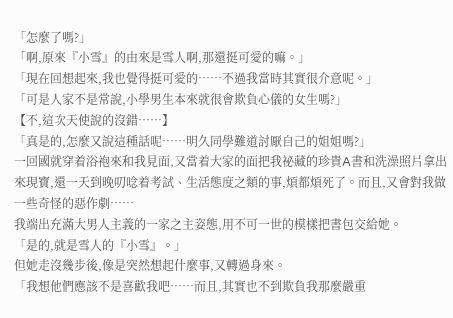「怎麼了嗎?」
「啊,原來『小雪』的由來是雪人啊,那還挺可愛的嘛。」
「現在回想起來,我也覺得挺可愛的……不過我當時其實很介意呢。」
「可是人家不是常說,小學男生本來就很會欺負心儀的女生嗎?」
【不,這次天使說的沒錯……】
「真是的,怎麼又說這種話呢……明久同學難道討厭自己的姐姐嗎?」
一回國就穿着浴袍來和我見面,又當着大家的面把我祕藏的珍貴A書和洗澡照片拿出來現寶,還一天到晚叨唸着考試、生活態度之類的事,煩都煩死了。而且,又會對我做一些奇怪的惡作劇……
我端出充滿大男人主義的一家之主姿態,用不可一世的模樣把書包交給她。
「是的,就是雪人的『小雪』。」
但她走沒幾步後,像是突然想起什麼事,又轉過身來。
「我想他們應該不是喜歡我吧……而且,其實也不到欺負我那麼嚴重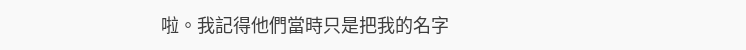啦。我記得他們當時只是把我的名字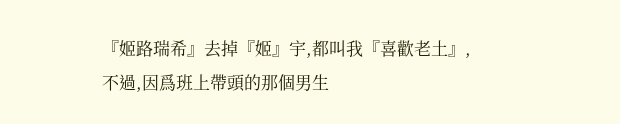『姬路瑞希』去掉『姬』宇,都叫我『喜歡老土』,不過,因爲班上帶頭的那個男生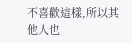不喜歡這樣,所以其他人也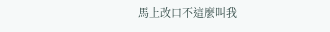馬上改口不這麼叫我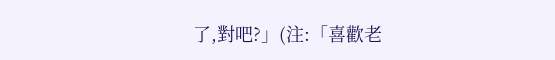了,對吧?」(注:「喜歡老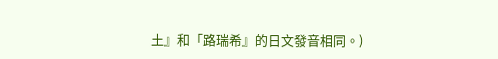土』和「路瑞希』的日文發音相同。)